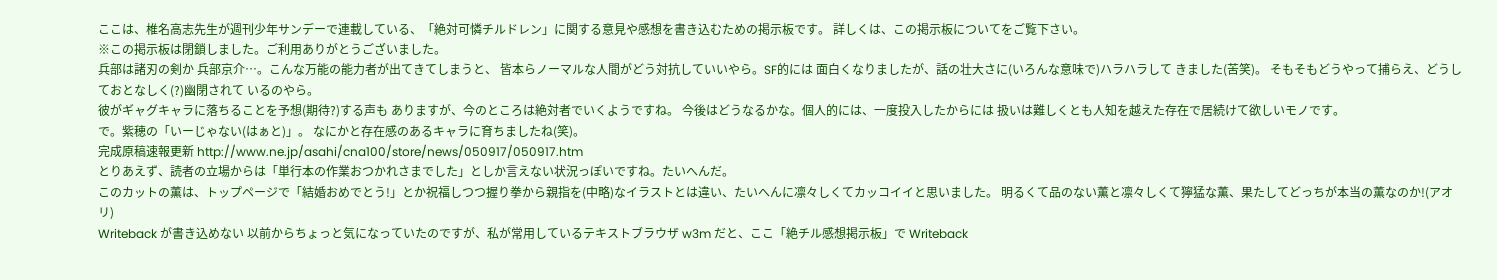ここは、椎名高志先生が週刊少年サンデーで連載している、「絶対可憐チルドレン」に関する意見や感想を書き込むための掲示板です。 詳しくは、この掲示板についてをご覧下さい。
※この掲示板は閉鎖しました。ご利用ありがとうございました。
兵部は諸刃の剣か 兵部京介…。こんな万能の能力者が出てきてしまうと、 皆本らノーマルな人間がどう対抗していいやら。SF的には 面白くなりましたが、話の壮大さに(いろんな意味で)ハラハラして きました(苦笑)。 そもそもどうやって捕らえ、どうしておとなしく(?)幽閉されて いるのやら。
彼がギャグキャラに落ちることを予想(期待?)する声も ありますが、今のところは絶対者でいくようですね。 今後はどうなるかな。個人的には、一度投入したからには 扱いは難しくとも人知を越えた存在で居続けて欲しいモノです。
で。紫穂の「いーじゃない(はぁと)」。 なにかと存在感のあるキャラに育ちましたね(笑)。
完成原稿速報更新 http://www.ne.jp/asahi/cna100/store/news/050917/050917.htm
とりあえず、読者の立場からは「単行本の作業おつかれさまでした」としか言えない状況っぽいですね。たいへんだ。
このカットの薫は、トップページで「結婚おめでとう!」とか祝福しつつ握り拳から親指を(中略)なイラストとは違い、たいへんに凛々しくてカッコイイと思いました。 明るくて品のない薫と凛々しくて獰猛な薫、果たしてどっちが本当の薫なのか!(アオリ)
Writeback が書き込めない 以前からちょっと気になっていたのですが、私が常用しているテキストブラウザ w3m だと、ここ「絶チル感想掲示板」で Writeback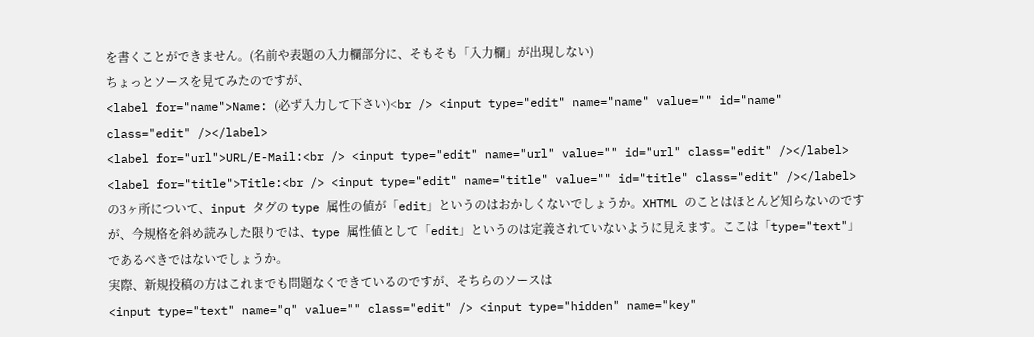を書くことができません。(名前や表題の入力欄部分に、そもそも「入力欄」が出現しない)
ちょっとソースを見てみたのですが、
<label for="name">Name: (必ず入力して下さい)<br /> <input type="edit" name="name" value="" id="name" class="edit" /></label>
<label for="url">URL/E-Mail:<br /> <input type="edit" name="url" value="" id="url" class="edit" /></label>
<label for="title">Title:<br /> <input type="edit" name="title" value="" id="title" class="edit" /></label> の3ヶ所について、input タグの type 属性の値が「edit」というのはおかしくないでしょうか。XHTML のことはほとんど知らないのですが、今規格を斜め読みした限りでは、type 属性値として「edit」というのは定義されていないように見えます。ここは「type="text"」であるべきではないでしょうか。
実際、新規投稿の方はこれまでも問題なくできているのですが、そちらのソースは
<input type="text" name="q" value="" class="edit" /> <input type="hidden" name="key"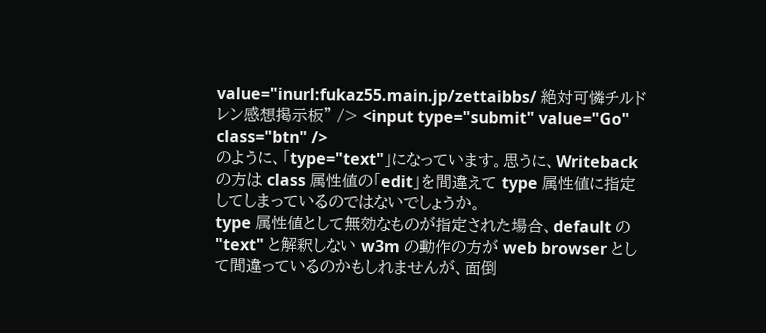value="inurl:fukaz55.main.jp/zettaibbs/ 絶対可憐チルドレン感想掲示板" /> <input type="submit" value="Go" class="btn" />
のように、「type="text"」になっています。思うに、Writeback の方は class 属性値の「edit」を間違えて type 属性値に指定してしまっているのではないでしょうか。
type 属性値として無効なものが指定された場合、default の "text" と解釈しない w3m の動作の方が web browser として間違っているのかもしれませんが、面倒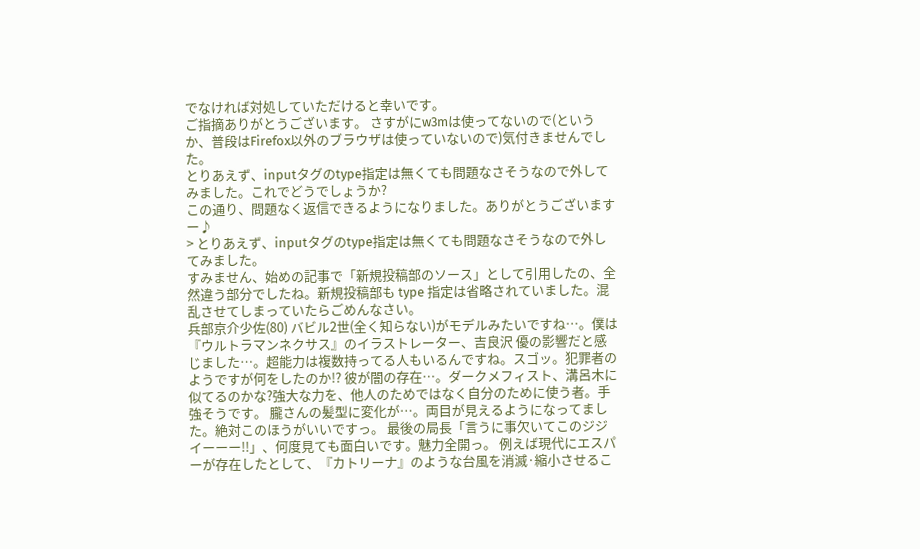でなければ対処していただけると幸いです。
ご指摘ありがとうございます。 さすがにw3mは使ってないので(というか、普段はFirefox以外のブラウザは使っていないので)気付きませんでした。
とりあえず、inputタグのtype指定は無くても問題なさそうなので外してみました。これでどうでしょうか?
この通り、問題なく返信できるようになりました。ありがとうございますー♪
> とりあえず、inputタグのtype指定は無くても問題なさそうなので外してみました。
すみません、始めの記事で「新規投稿部のソース」として引用したの、全然違う部分でしたね。新規投稿部も type 指定は省略されていました。混乱させてしまっていたらごめんなさい。
兵部京介少佐(80) バビル2世(全く知らない)がモデルみたいですね…。僕は『ウルトラマンネクサス』のイラストレーター、吉良沢 優の影響だと感じました…。超能力は複数持ってる人もいるんですね。スゴッ。犯罪者のようですが何をしたのか!? 彼が闇の存在…。ダークメフィスト、溝呂木に似てるのかな?強大な力を、他人のためではなく自分のために使う者。手強そうです。 朧さんの髪型に変化が…。両目が見えるようになってました。絶対このほうがいいですっ。 最後の局長「言うに事欠いてこのジジイーーー!!」、何度見ても面白いです。魅力全開っ。 例えば現代にエスパーが存在したとして、『カトリーナ』のような台風を消滅·縮小させるこ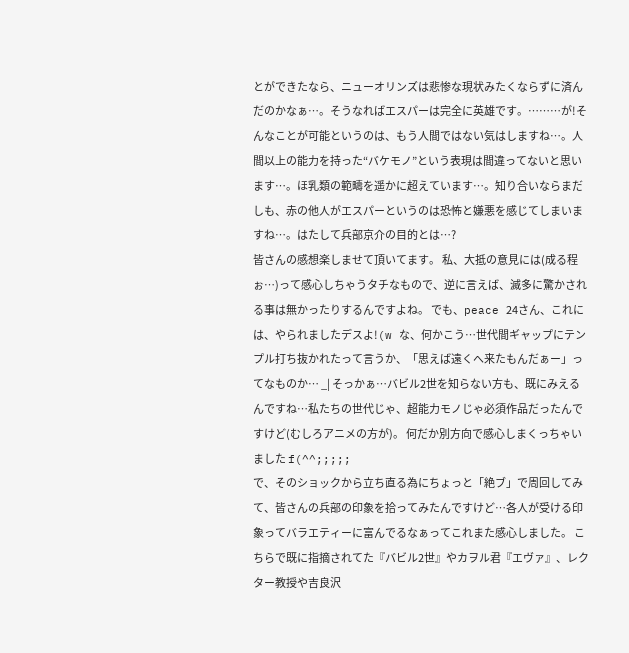とができたなら、ニューオリンズは悲惨な現状みたくならずに済んだのかなぁ…。そうなればエスパーは完全に英雄です。………が!そんなことが可能というのは、もう人間ではない気はしますね…。人間以上の能力を持った“バケモノ”という表現は間違ってないと思います…。ほ乳類の範疇を遥かに超えています…。知り合いならまだしも、赤の他人がエスパーというのは恐怖と嫌悪を感じてしまいますね…。はたして兵部京介の目的とは…?
皆さんの感想楽しませて頂いてます。 私、大抵の意見には(成る程ぉ…)って感心しちゃうタチなもので、逆に言えば、滅多に驚かされる事は無かったりするんですよね。 でも、peace 24さん、これには、やられましたデスよ!(w な、何かこう…世代間ギャップにテンプル打ち抜かれたって言うか、「思えば遠くへ来たもんだぁー」ってなものか… _| そっかぁ…バビル2世を知らない方も、既にみえるんですね…私たちの世代じゃ、超能力モノじゃ必須作品だったんですけど(むしろアニメの方が)。 何だか別方向で感心しまくっちゃいました f(^^;;;;;
で、そのショックから立ち直る為にちょっと「絶ブ」で周回してみて、皆さんの兵部の印象を拾ってみたんですけど…各人が受ける印象ってバラエティーに富んでるなぁってこれまた感心しました。 こちらで既に指摘されてた『バビル2世』やカヲル君『エヴァ』、レクター教授や吉良沢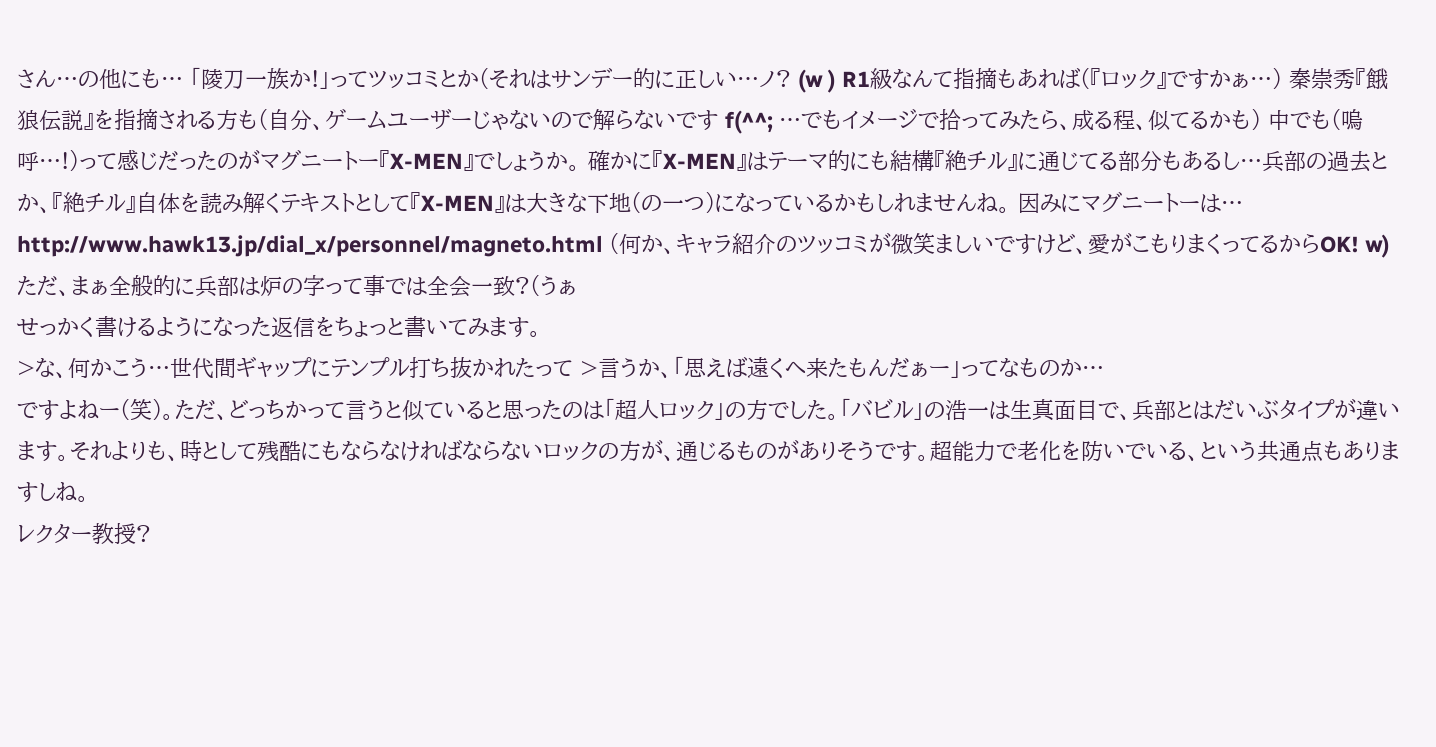さん…の他にも… 「陵刀一族か!」ってツッコミとか(それはサンデー的に正しい…ノ? (w ) R1級なんて指摘もあれば(『ロック』ですかぁ…) 秦崇秀『餓狼伝説』を指摘される方も(自分、ゲームユーザーじゃないので解らないです f(^^; …でもイメージで拾ってみたら、成る程、似てるかも) 中でも(嗚呼…!)って感じだったのがマグニートー『X-MEN』でしょうか。 確かに『X-MEN』はテーマ的にも結構『絶チル』に通じてる部分もあるし…兵部の過去とか、『絶チル』自体を読み解くテキストとして『X-MEN』は大きな下地(の一つ)になっているかもしれませんね。 因みにマグニートーは… http://www.hawk13.jp/dial_x/personnel/magneto.html (何か、キャラ紹介のツッコミが微笑ましいですけど、愛がこもりまくってるからOK! w) ただ、まぁ全般的に兵部は炉の字って事では全会一致?(うぁ
せっかく書けるようになった返信をちょっと書いてみます。
>な、何かこう…世代間ギャップにテンプル打ち抜かれたって >言うか、「思えば遠くへ来たもんだぁー」ってなものか…
ですよねー(笑)。ただ、どっちかって言うと似ていると思ったのは「超人ロック」の方でした。「バビル」の浩一は生真面目で、兵部とはだいぶタイプが違います。それよりも、時として残酷にもならなければならないロックの方が、通じるものがありそうです。超能力で老化を防いでいる、という共通点もありますしね。
レクター教授?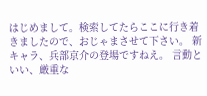はじめまして。検索してたらここに行き着きましたので、おじゃまさせて下さい。 新キャラ、兵部京介の登場ですねえ。 言動といい、厳重な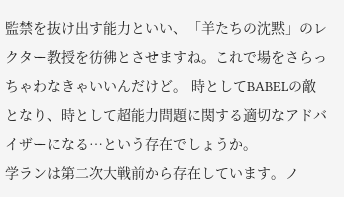監禁を抜け出す能力といい、「羊たちの沈黙」のレクター教授を彷彿とさせますね。これで場をさらっちゃわなきゃいいんだけど。 時としてBABELの敵となり、時として超能力問題に関する適切なアドバイザーになる…という存在でしょうか。
学ランは第二次大戦前から存在しています。ノ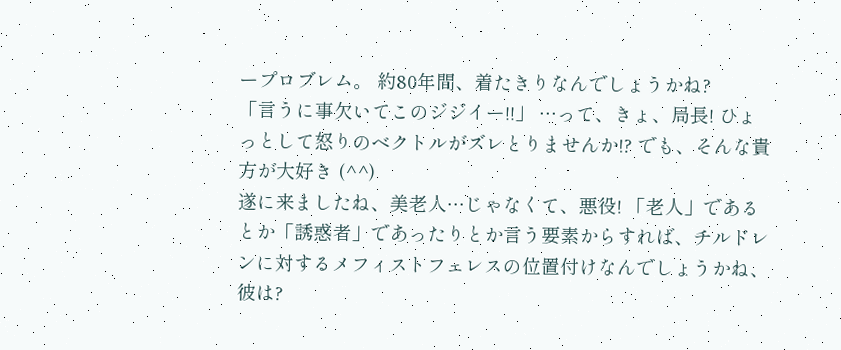ープロブレム。 約80年間、着たきりなんでしょうかね?
「言うに事欠いてこのジジイー!!」 …って、きょ、局長! ひょっとして怒りのベクトルがズレとりませんか!? でも、そんな貴方が大好き (^^)
遂に来ましたね、美老人…じゃなくて、悪役! 「老人」であるとか「誘惑者」であったりとか言う要素からすれば、チルドレンに対するメフィストフェレスの位置付けなんでしょうかね、彼は?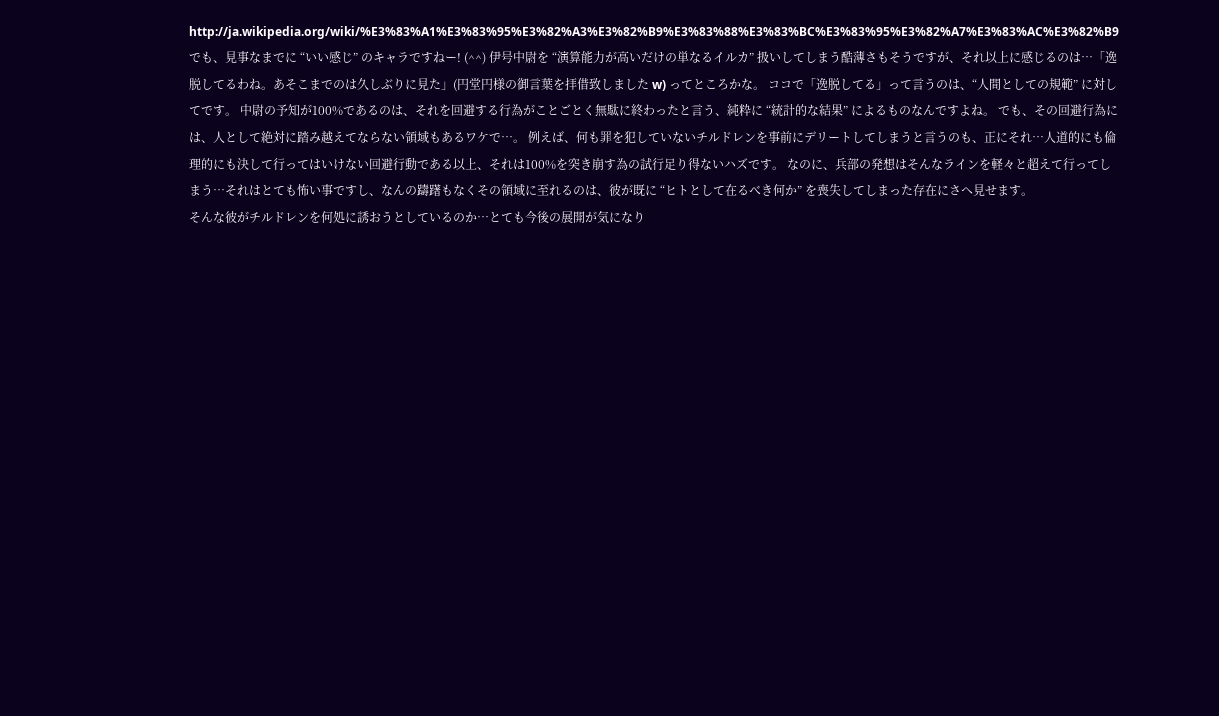http://ja.wikipedia.org/wiki/%E3%83%A1%E3%83%95%E3%82%A3%E3%82%B9%E3%83%88%E3%83%BC%E3%83%95%E3%82%A7%E3%83%AC%E3%82%B9
でも、見事なまでに “いい感じ” のキャラですねー! (^^) 伊号中尉を “演算能力が高いだけの単なるイルカ” 扱いしてしまう酷薄さもそうですが、それ以上に感じるのは…「逸脱してるわね。あそこまでのは久しぶりに見た」(円堂円様の御言葉を拝借致しました w) ってところかな。 ココで「逸脱してる」って言うのは、“人間としての規範” に対してです。 中尉の予知が100%であるのは、それを回避する行為がことごとく無駄に終わったと言う、純粋に “統計的な結果” によるものなんですよね。 でも、その回避行為には、人として絶対に踏み越えてならない領域もあるワケで…。 例えば、何も罪を犯していないチルドレンを事前にデリートしてしまうと言うのも、正にそれ…人道的にも倫理的にも決して行ってはいけない回避行動である以上、それは100%を突き崩す為の試行足り得ないハズです。 なのに、兵部の発想はそんなラインを軽々と超えて行ってしまう…それはとても怖い事ですし、なんの躊躇もなくその領域に至れるのは、彼が既に “ヒトとして在るべき何か” を喪失してしまった存在にさへ見せます。
そんな彼がチルドレンを何処に誘おうとしているのか…とても今後の展開が気になり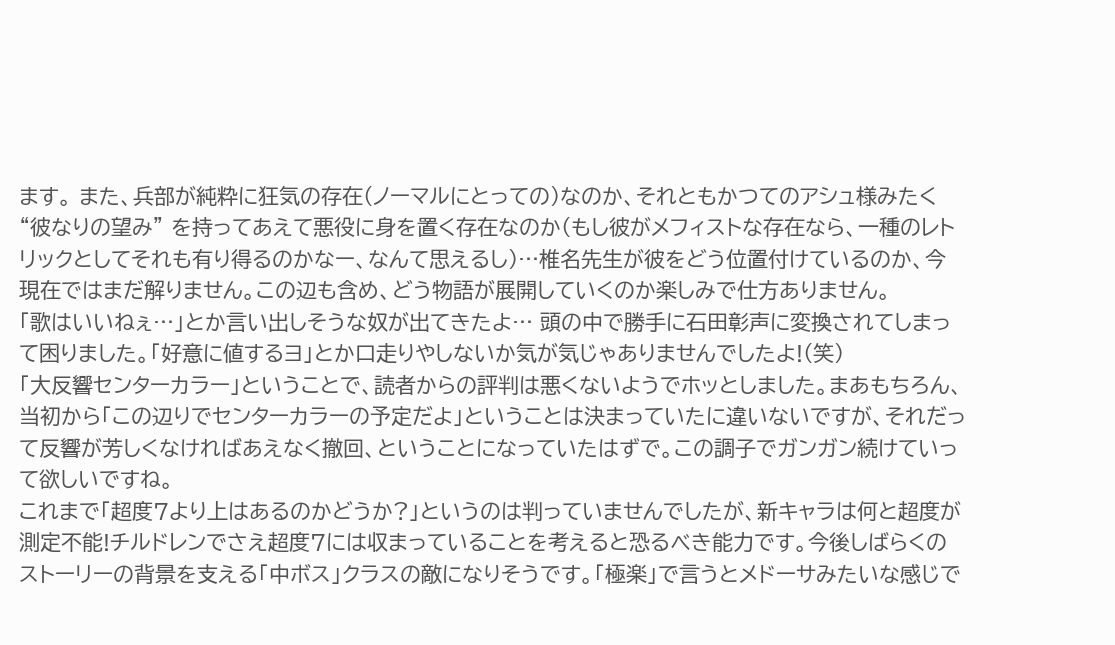ます。 また、兵部が純粋に狂気の存在(ノーマルにとっての)なのか、それともかつてのアシュ様みたく “彼なりの望み” を持ってあえて悪役に身を置く存在なのか(もし彼がメフィストな存在なら、一種のレトリックとしてそれも有り得るのかなー、なんて思えるし)…椎名先生が彼をどう位置付けているのか、今現在ではまだ解りません。この辺も含め、どう物語が展開していくのか楽しみで仕方ありません。
「歌はいいねぇ…」とか言い出しそうな奴が出てきたよ… 頭の中で勝手に石田彰声に変換されてしまって困りました。「好意に値するヨ」とか口走りやしないか気が気じゃありませんでしたよ!(笑)
「大反響センターカラー」ということで、読者からの評判は悪くないようでホッとしました。まあもちろん、当初から「この辺りでセンターカラーの予定だよ」ということは決まっていたに違いないですが、それだって反響が芳しくなければあえなく撤回、ということになっていたはずで。この調子でガンガン続けていって欲しいですね。
これまで「超度7より上はあるのかどうか?」というのは判っていませんでしたが、新キャラは何と超度が測定不能!チルドレンでさえ超度7には収まっていることを考えると恐るべき能力です。今後しばらくのストーリーの背景を支える「中ボス」クラスの敵になりそうです。「極楽」で言うとメドーサみたいな感じで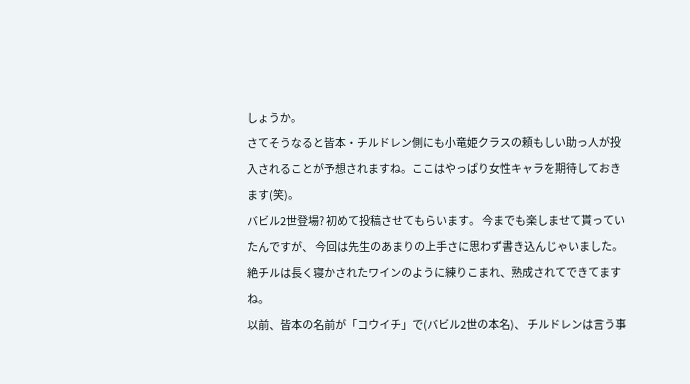しょうか。
さてそうなると皆本・チルドレン側にも小竜姫クラスの頼もしい助っ人が投入されることが予想されますね。ここはやっぱり女性キャラを期待しておきます(笑)。
バビル2世登場? 初めて投稿させてもらいます。 今までも楽しませて貰っていたんですが、 今回は先生のあまりの上手さに思わず書き込んじゃいました。
絶チルは長く寝かされたワインのように練りこまれ、熟成されてできてますね。
以前、皆本の名前が「コウイチ」で(バビル2世の本名)、 チルドレンは言う事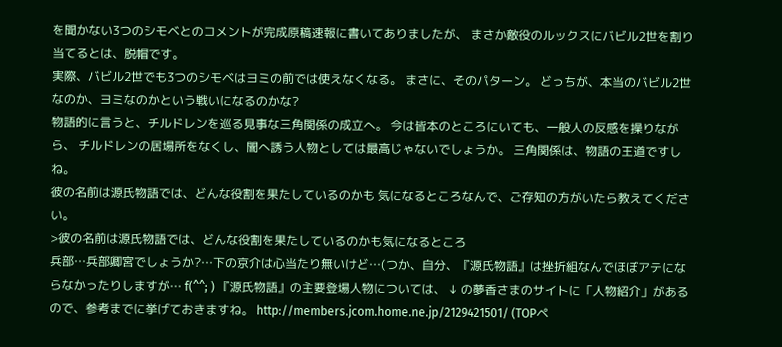を聞かない3つのシモベとのコメントが完成原稿速報に書いてありましたが、 まさか敵役のルックスにバビル2世を割り当てるとは、脱帽です。
実際、バビル2世でも3つのシモベはヨミの前では使えなくなる。 まさに、そのパターン。 どっちが、本当のバビル2世なのか、ヨミなのかという戦いになるのかな?
物語的に言うと、チルドレンを巡る見事な三角関係の成立へ。 今は皆本のところにいても、一般人の反感を操りながら、 チルドレンの居場所をなくし、闇へ誘う人物としては最高じゃないでしょうか。 三角関係は、物語の王道ですしね。
彼の名前は源氏物語では、どんな役割を果たしているのかも 気になるところなんで、ご存知の方がいたら教えてください。
>彼の名前は源氏物語では、どんな役割を果たしているのかも気になるところ
兵部…兵部卿宮でしょうか?…下の京介は心当たり無いけど…(つか、自分、『源氏物語』は挫折組なんでほぼアテにならなかったりしますが… f(^^; ) 『源氏物語』の主要登場人物については、 ↓ の夢香さまのサイトに「人物紹介」があるので、参考までに挙げておきますね。 http://members.jcom.home.ne.jp/2129421501/ (TOPペ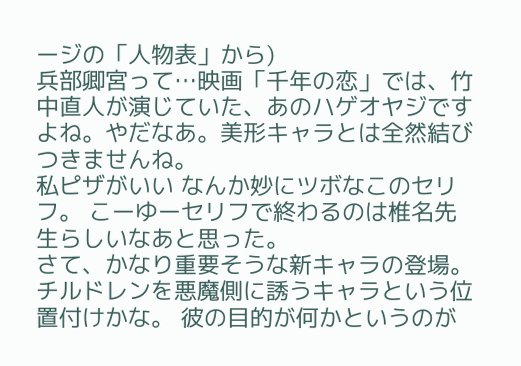ージの「人物表」から)
兵部卿宮って…映画「千年の恋」では、竹中直人が演じていた、あのハゲオヤジですよね。やだなあ。美形キャラとは全然結びつきませんね。
私ピザがいい なんか妙にツボなこのセリフ。 こーゆーセリフで終わるのは椎名先生らしいなあと思った。
さて、かなり重要そうな新キャラの登場。 チルドレンを悪魔側に誘うキャラという位置付けかな。 彼の目的が何かというのが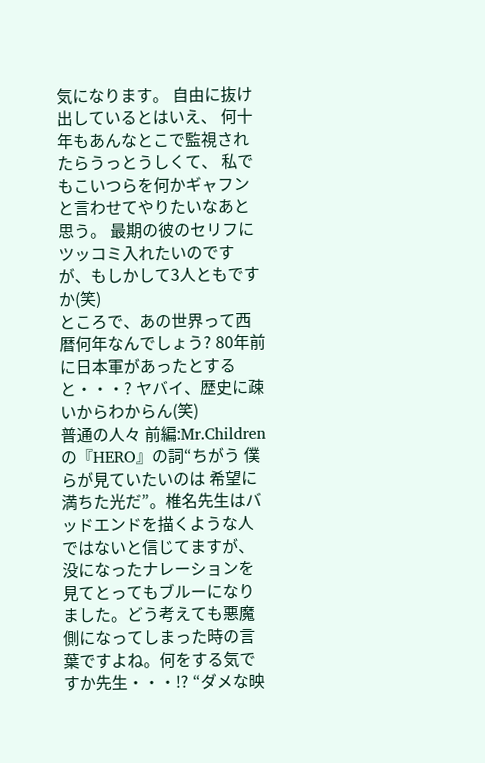気になります。 自由に抜け出しているとはいえ、 何十年もあんなとこで監視されたらうっとうしくて、 私でもこいつらを何かギャフンと言わせてやりたいなあと思う。 最期の彼のセリフにツッコミ入れたいのですが、もしかして3人ともですか(笑)
ところで、あの世界って西暦何年なんでしょう? 80年前に日本軍があったとすると・・・? ヤバイ、歴史に疎いからわからん(笑)
普通の人々 前編:Mr.Childrenの『HERO』の詞“ちがう 僕らが見ていたいのは 希望に満ちた光だ”。椎名先生はバッドエンドを描くような人ではないと信じてますが、没になったナレーションを見てとってもブルーになりました。どう考えても悪魔側になってしまった時の言葉ですよね。何をする気ですか先生・・・!? “ダメな映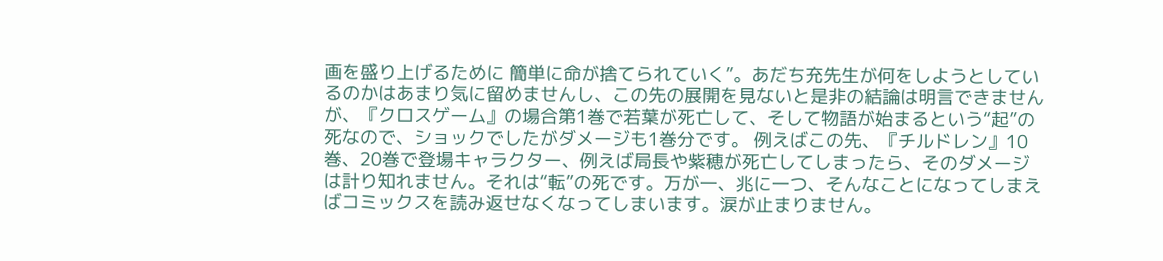画を盛り上げるために 簡単に命が捨てられていく”。あだち充先生が何をしようとしているのかはあまり気に留めませんし、この先の展開を見ないと是非の結論は明言できませんが、『クロスゲーム』の場合第1巻で若葉が死亡して、そして物語が始まるという“起”の死なので、ショックでしたがダメージも1巻分です。 例えばこの先、『チルドレン』10巻、20巻で登場キャラクター、例えば局長や紫穂が死亡してしまったら、そのダメージは計り知れません。それは“転”の死です。万が一、兆に一つ、そんなことになってしまえばコミックスを読み返せなくなってしまいます。涙が止まりません。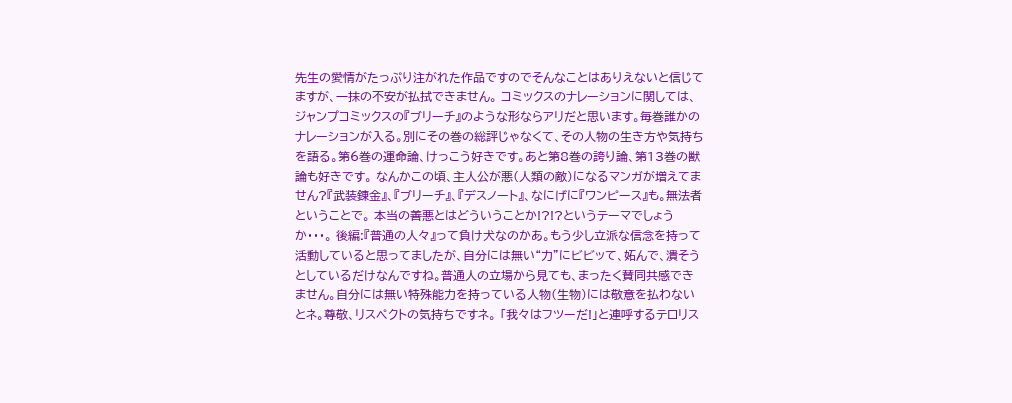先生の愛情がたっぷり注がれた作品ですのでそんなことはありえないと信じてますが、一抹の不安が払拭できません。 コミックスのナレーションに関しては、ジャンプコミックスの『ブリーチ』のような形ならアリだと思います。毎巻誰かのナレーションが入る。別にその巻の総評じゃなくて、その人物の生き方や気持ちを語る。第6巻の運命論、けっこう好きです。あと第8巻の誇り論、第13巻の獣論も好きです。 なんかこの頃、主人公が悪(人類の敵)になるマンガが増えてません?『武装錬金』、『ブリーチ』、『デスノート』、なにげに『ワンピース』も。無法者ということで。 本当の善悪とはどういうことか!?!?というテーマでしょうか・・・。 後編:『普通の人々』って負け犬なのかあ。もう少し立派な信念を持って活動していると思ってましたが、自分には無い“力”にビビッて、妬んで、潰そうとしているだけなんですね。普通人の立場から見ても、まったく賛同共感できません。自分には無い特殊能力を持っている人物(生物)には敬意を払わないとネ。尊敬、リスペクトの気持ちですネ。 「我々はフツーだ!」と連呼するテロリス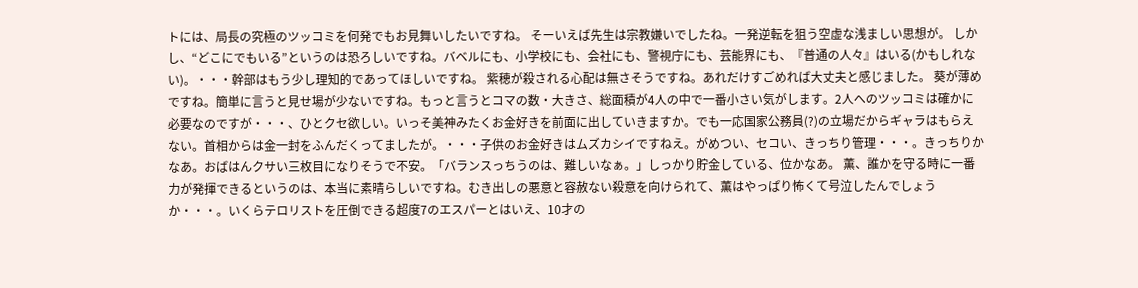トには、局長の究極のツッコミを何発でもお見舞いしたいですね。 そーいえば先生は宗教嫌いでしたね。一発逆転を狙う空虚な浅ましい思想が。 しかし、“どこにでもいる”というのは恐ろしいですね。バベルにも、小学校にも、会社にも、警視庁にも、芸能界にも、『普通の人々』はいる(かもしれない)。・・・幹部はもう少し理知的であってほしいですね。 紫穂が殺される心配は無さそうですね。あれだけすごめれば大丈夫と感じました。 葵が薄めですね。簡単に言うと見せ場が少ないですね。もっと言うとコマの数・大きさ、総面積が4人の中で一番小さい気がします。2人へのツッコミは確かに必要なのですが・・・、ひとクセ欲しい。いっそ美神みたくお金好きを前面に出していきますか。でも一応国家公務員(?)の立場だからギャラはもらえない。首相からは金一封をふんだくってましたが。・・・子供のお金好きはムズカシイですねえ。がめつい、セコい、きっちり管理・・・。きっちりかなあ。おばはんクサい三枚目になりそうで不安。「バランスっちうのは、難しいなぁ。」しっかり貯金している、位かなあ。 薫、誰かを守る時に一番力が発揮できるというのは、本当に素晴らしいですね。むき出しの悪意と容赦ない殺意を向けられて、薫はやっぱり怖くて号泣したんでしょうか・・・。いくらテロリストを圧倒できる超度7のエスパーとはいえ、10才の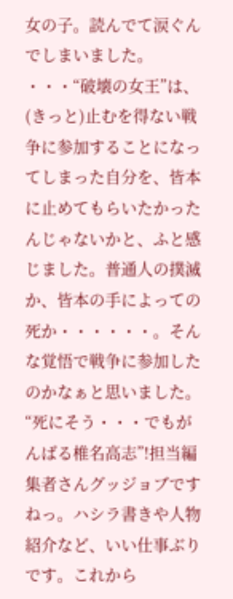女の子。読んでて涙ぐんでしまいました。 ・・・“破壊の女王”は、(きっと)止むを得ない戦争に参加することになってしまった自分を、皆本に止めてもらいたかったんじゃないかと、ふと感じました。普通人の撲滅か、皆本の手によっての死か・・・・・・。そんな覚悟で戦争に参加したのかなぁと思いました。 “死にそう・・・でもがんばる椎名高志”!担当編集者さんグッジョブですねっ。ハシラ書きや人物紹介など、いい仕事ぶりです。これから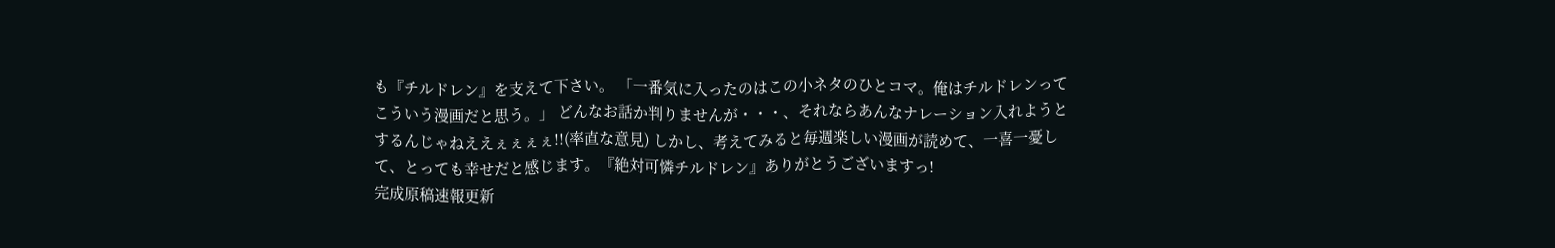も『チルドレン』を支えて下さい。 「一番気に入ったのはこの小ネタのひとコマ。俺はチルドレンってこういう漫画だと思う。」 どんなお話か判りませんが・・・、それならあんなナレーション入れようとするんじゃねええぇぇぇぇ!!(率直な意見) しかし、考えてみると毎週楽しい漫画が読めて、一喜一憂して、とっても幸せだと感じます。『絶対可憐チルドレン』ありがとうございますっ!
完成原稿速報更新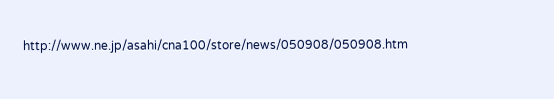http://www.ne.jp/asahi/cna100/store/news/050908/050908.htm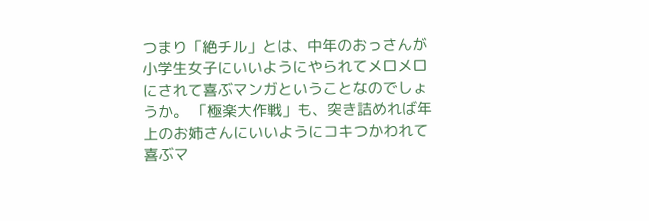つまり「絶チル」とは、中年のおっさんが小学生女子にいいようにやられてメロメロにされて喜ぶマンガということなのでしょうか。 「極楽大作戦」も、突き詰めれば年上のお姉さんにいいようにコキつかわれて喜ぶマ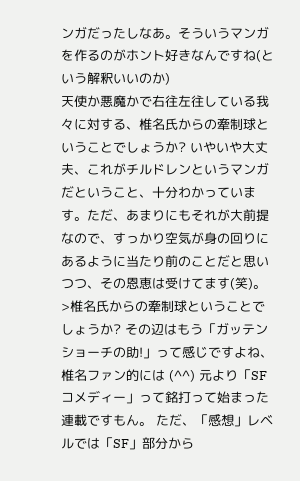ンガだったしなあ。そういうマンガを作るのがホント好きなんですね(という解釈いいのか)
天使か悪魔かで右往左往している我々に対する、椎名氏からの牽制球ということでしょうか? いやいや大丈夫、これがチルドレンというマンガだということ、十分わかっています。ただ、あまりにもそれが大前提なので、すっかり空気が身の回りにあるように当たり前のことだと思いつつ、その恩恵は受けてます(笑)。
>椎名氏からの牽制球ということでしょうか? その辺はもう「ガッテンショーチの助!」って感じですよね、椎名ファン的には (^^) 元より「SFコメディー」って銘打って始まった連載ですもん。 ただ、「感想」レベルでは「SF」部分から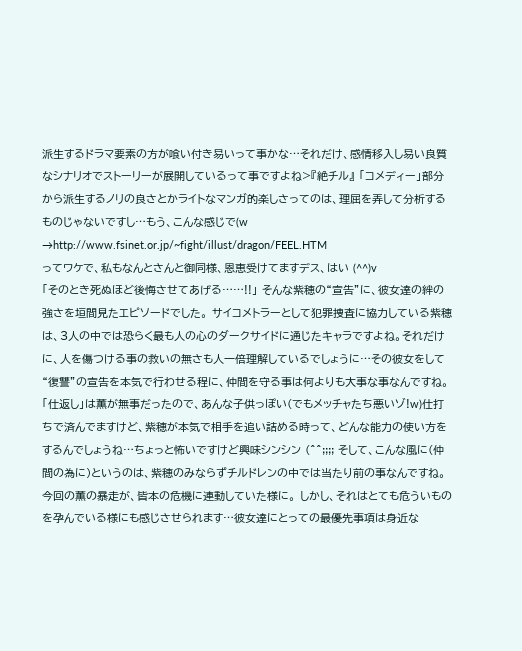派生するドラマ要素の方が喰い付き易いって事かな…それだけ、感情移入し易い良質なシナリオでストーリーが展開しているって事ですよね>『絶チル』 「コメディー」部分から派生するノリの良さとかライトなマンガ的楽しさってのは、理屈を弄して分析するものじゃないですし…もう、こんな感じで(w →http://www.fsinet.or.jp/~fight/illust/dragon/FEEL.HTM
ってワケで、私もなんとさんと御同様、恩恵受けてますデス、はい (^^)v
「そのとき死ぬほど後悔させてあげる……!!」 そんな紫穂の“宣告”に、彼女達の絆の強さを垣間見たエピソードでした。 サイコメトラーとして犯罪捜査に協力している紫穂は、3人の中では恐らく最も人の心のダークサイドに通じたキャラですよね。それだけに、人を傷つける事の救いの無さも人一倍理解しているでしょうに…その彼女をして“復讐”の宣告を本気で行わせる程に、仲間を守る事は何よりも大事な事なんですね。 「仕返し」は薫が無事だったので、あんな子供っぽい(でもメッチャたち悪いゾ!w)仕打ちで済んでますけど、紫穂が本気で相手を追い詰める時って、どんな能力の使い方をするんでしょうね…ちょっと怖いですけど興味シンシン (^^;;;; そして、こんな風に(仲間の為に)というのは、紫穂のみならずチルドレンの中では当たり前の事なんですね。今回の薫の暴走が、皆本の危機に連動していた様に。 しかし、それはとても危ういものを孕んでいる様にも感じさせられます…彼女達にとっての最優先事項は身近な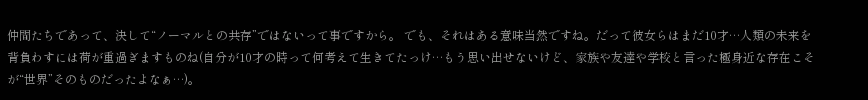仲間たちであって、決して“ノーマルとの共存”ではないって事ですから。 でも、それはある意味当然ですね。だって彼女らはまだ10才…人類の未来を背負わすには荷が重過ぎますものね(自分が10才の時って何考えて生きてたっけ…もう思い出せないけど、家族や友達や学校と言った極身近な存在こそが“世界”そのものだったよなぁ…)。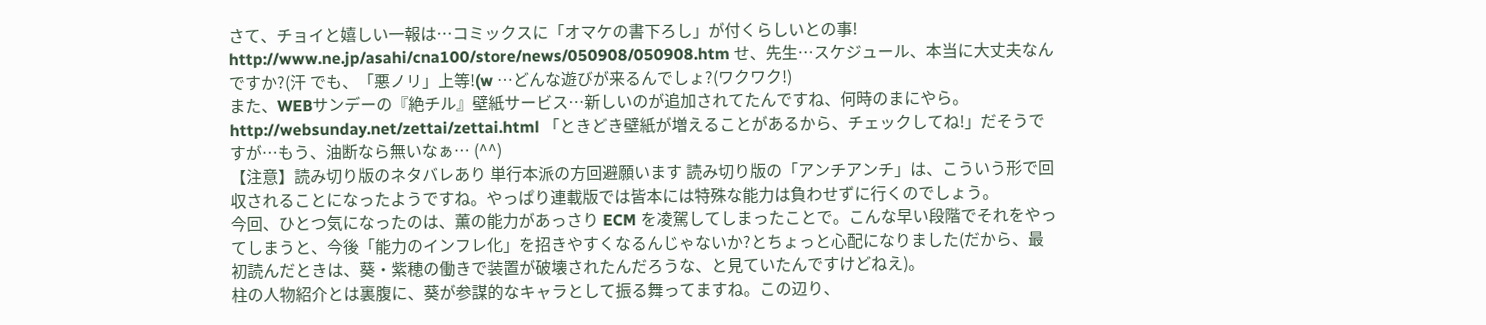さて、チョイと嬉しい一報は…コミックスに「オマケの書下ろし」が付くらしいとの事! http://www.ne.jp/asahi/cna100/store/news/050908/050908.htm せ、先生…スケジュール、本当に大丈夫なんですか?(汗 でも、「悪ノリ」上等!(w …どんな遊びが来るんでしょ?(ワクワク!)
また、WEBサンデーの『絶チル』壁紙サービス…新しいのが追加されてたんですね、何時のまにやら。 http://websunday.net/zettai/zettai.html 「ときどき壁紙が増えることがあるから、チェックしてね!」だそうですが…もう、油断なら無いなぁ… (^^)
【注意】読み切り版のネタバレあり 単行本派の方回避願います 読み切り版の「アンチアンチ」は、こういう形で回収されることになったようですね。やっぱり連載版では皆本には特殊な能力は負わせずに行くのでしょう。
今回、ひとつ気になったのは、薫の能力があっさり ECM を凌駕してしまったことで。こんな早い段階でそれをやってしまうと、今後「能力のインフレ化」を招きやすくなるんじゃないか?とちょっと心配になりました(だから、最初読んだときは、葵・紫穂の働きで装置が破壊されたんだろうな、と見ていたんですけどねえ)。
柱の人物紹介とは裏腹に、葵が参謀的なキャラとして振る舞ってますね。この辺り、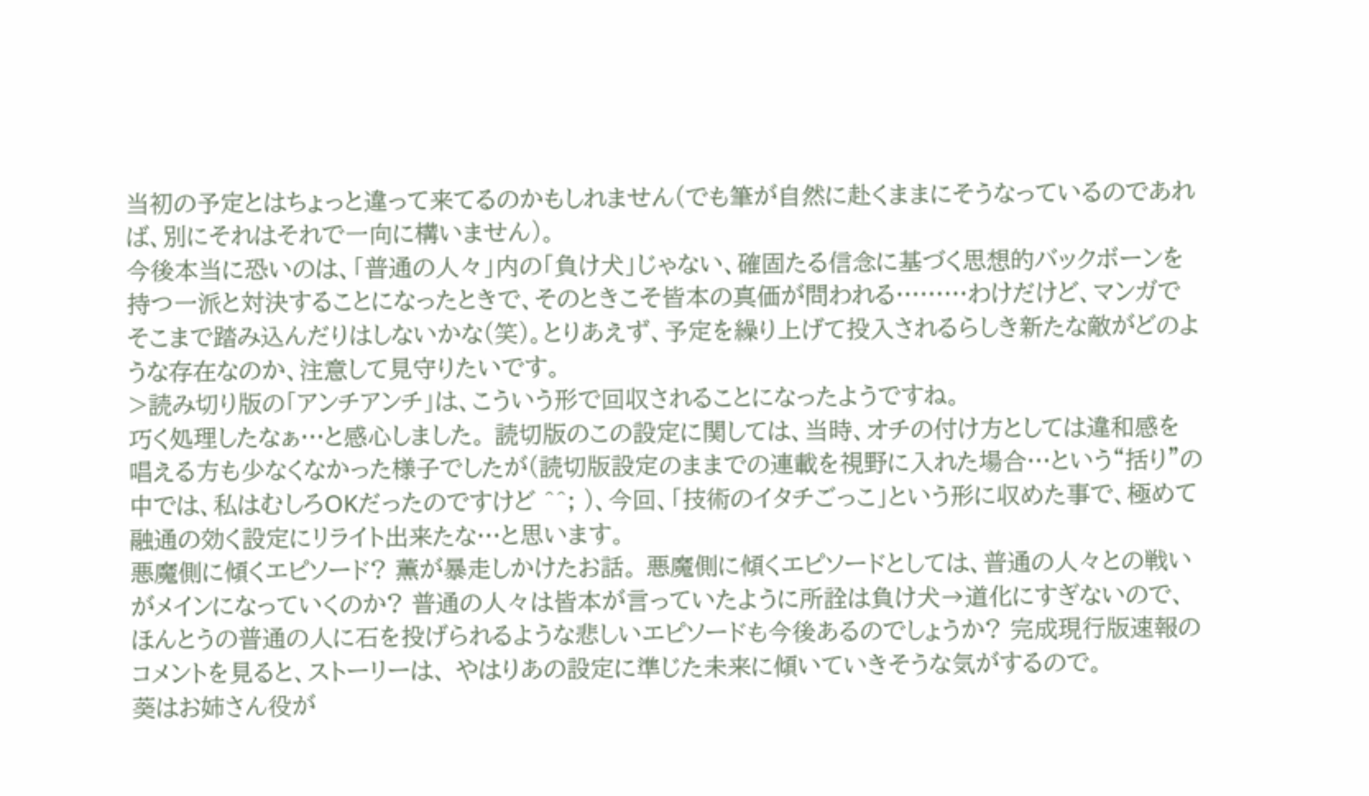当初の予定とはちょっと違って来てるのかもしれません(でも筆が自然に赴くままにそうなっているのであれば、別にそれはそれで一向に構いません)。
今後本当に恐いのは、「普通の人々」内の「負け犬」じゃない、確固たる信念に基づく思想的バックボーンを持つ一派と対決することになったときで、そのときこそ皆本の真価が問われる………わけだけど、マンガでそこまで踏み込んだりはしないかな(笑)。とりあえず、予定を繰り上げて投入されるらしき新たな敵がどのような存在なのか、注意して見守りたいです。
>読み切り版の「アンチアンチ」は、こういう形で回収されることになったようですね。
巧く処理したなぁ…と感心しました。 読切版のこの設定に関しては、当時、オチの付け方としては違和感を唱える方も少なくなかった様子でしたが(読切版設定のままでの連載を視野に入れた場合…という“括り”の中では、私はむしろOKだったのですけど ^^; )、今回、「技術のイタチごっこ」という形に収めた事で、極めて融通の効く設定にリライト出来たな…と思います。
悪魔側に傾くエピソード? 薫が暴走しかけたお話。 悪魔側に傾くエピソードとしては、普通の人々との戦いがメインになっていくのか? 普通の人々は皆本が言っていたように所詮は負け犬→道化にすぎないので、 ほんとうの普通の人に石を投げられるような悲しいエピソードも今後あるのでしょうか? 完成現行版速報のコメントを見ると、ストーリーは、 やはりあの設定に準じた未来に傾いていきそうな気がするので。
葵はお姉さん役が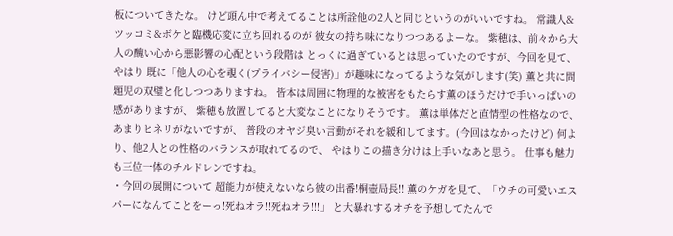板についてきたな。 けど頭ん中で考えてることは所詮他の2人と同じというのがいいですね。 常識人&ツッコミ&ボケと臨機応変に立ち回れるのが 彼女の持ち味になりつつあるよーな。 紫穂は、前々から大人の醜い心から悪影響の心配という段階は とっくに過ぎているとは思っていたのですが、今回を見て、やはり 既に「他人の心を覗く(プライバシー侵害)」が趣味になってるような気がします(笑) 薫と共に問題児の双璧と化しつつありますね。 皆本は周囲に物理的な被害をもたらす薫のほうだけで手いっぱいの感がありますが、 紫穂も放置してると大変なことになりそうです。 薫は単体だと直情型の性格なので、あまりヒネリがないですが、 普段のオヤジ臭い言動がそれを緩和してます。(今回はなかったけど) 何より、他2人との性格のバランスが取れてるので、 やはりこの描き分けは上手いなあと思う。 仕事も魅力も三位一体のチルドレンですね。
・今回の展開について 超能力が使えないなら彼の出番!桐壺局長!! 薫のケガを見て、「ウチの可愛いエスパーになんてことをーっ!死ねオラ!!死ねオラ!!!」 と大暴れするオチを予想してたんで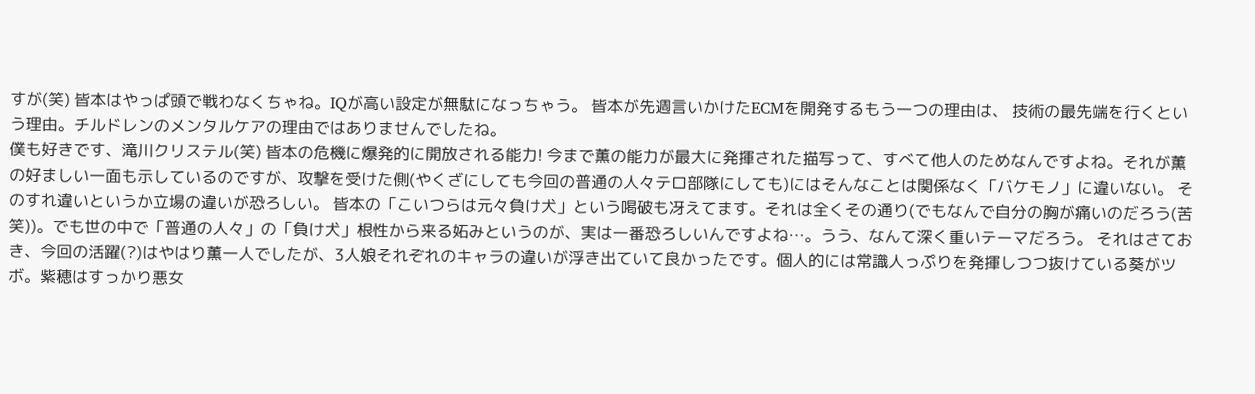すが(笑) 皆本はやっぱ頭で戦わなくちゃね。IQが高い設定が無駄になっちゃう。 皆本が先週言いかけたECMを開発するもう一つの理由は、 技術の最先端を行くという理由。チルドレンのメンタルケアの理由ではありませんでしたね。
僕も好きです、滝川クリステル(笑) 皆本の危機に爆発的に開放される能力! 今まで薫の能力が最大に発揮された描写って、すべて他人のためなんですよね。それが薫の好ましい一面も示しているのですが、攻撃を受けた側(やくざにしても今回の普通の人々テロ部隊にしても)にはそんなことは関係なく「バケモノ」に違いない。 そのすれ違いというか立場の違いが恐ろしい。 皆本の「こいつらは元々負け犬」という喝破も冴えてます。それは全くその通り(でもなんで自分の胸が痛いのだろう(苦笑))。でも世の中で「普通の人々」の「負け犬」根性から来る妬みというのが、実は一番恐ろしいんですよね…。うう、なんて深く重いテーマだろう。 それはさておき、今回の活躍(?)はやはり薫一人でしたが、3人娘それぞれのキャラの違いが浮き出ていて良かったです。個人的には常識人っぷりを発揮しつつ抜けている葵がツボ。紫穂はすっかり悪女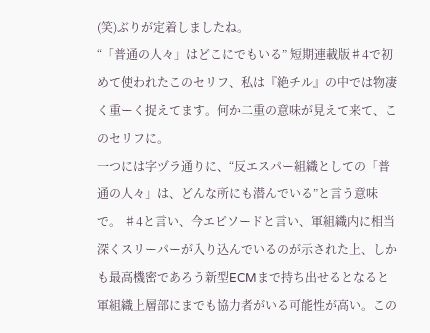(笑)ぶりが定着しましたね。
“「普通の人々」はどこにでもいる” 短期連載版♯4で初めて使われたこのセリフ、私は『絶チル』の中では物凄く重ーく捉えてます。何か二重の意味が見えて来て、このセリフに。
一つには字ヅラ通りに、“反エスパー組織としての「普通の人々」は、どんな所にも潜んでいる”と言う意味で。 ♯4と言い、今エピソードと言い、軍組織内に相当深くスリーパーが入り込んでいるのが示された上、しかも最高機密であろう新型ECMまで持ち出せるとなると軍組織上層部にまでも協力者がいる可能性が高い。この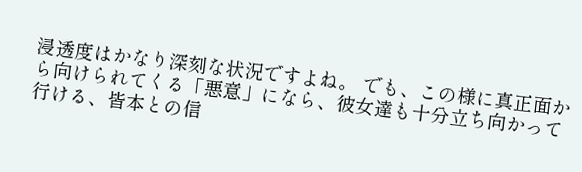浸透度はかなり深刻な状況ですよね。 でも、この様に真正面から向けられてくる「悪意」になら、彼女達も十分立ち向かって行ける、皆本との信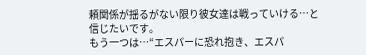頼関係が揺るがない限り彼女達は戦っていける…と信じたいです。
もう一つは…“エスパーに恐れ抱き、エスパ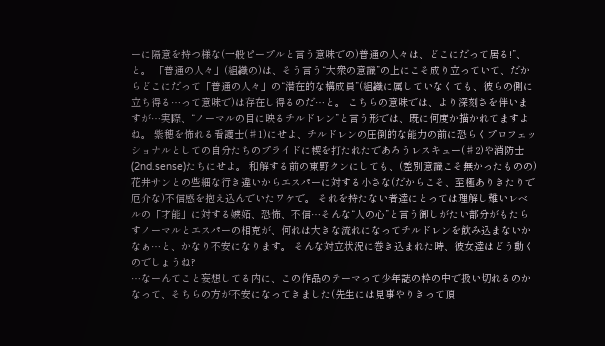ーに隔意を持つ様な(一般ピープルと言う意味での)普通の人々は、どこにだって居る!”、と。 「普通の人々」(組織の)は、そう言う“大衆の意識”の上にこそ成り立っていて、だからどこにだって「普通の人々」の“潜在的な構成員”(組織に属していなくても、彼らの側に立ち得る…って意味で)は存在し得るのだ…と。 こちらの意味では、より深刻さを伴いますが…実際、“ノーマルの目に映るチルドレン”と言う形では、既に何度か描かれてますよね。 紫穂を怖れる看護士(♯1)にせよ、チルドレンの圧倒的な能力の前に恐らくプロフェッショナルとしての自分たちのプライドに楔を打たれたであろうレスキュー(♯2)や消防士(2nd.sense)たちにせよ。 和解する前の東野クンにしても、(差別意識こそ無かったものの)花井サンとの些細な行き違いからエスパーに対する小さな(だからこそ、至極ありきたりで厄介な)不信感を抱え込んでいたワケで。 それを持たない者達にとっては理解し難いレベルの「才能」に対する嫉妬、恐怖、不信…そんな“人の心”と言う御しがたい部分がもたらすノーマルとエスパーの相克が、何れは大きな流れになってチルドレンを飲み込まないかなぁ…と、かなり不安になります。 そんな対立状況に巻き込まれた時、彼女達はどう動くのでしょうね?
…なーんてこと妄想してる内に、この作品のテーマって少年誌の枠の中で扱い切れるのかなって、そちらの方が不安になってきました(先生には見事やりきって頂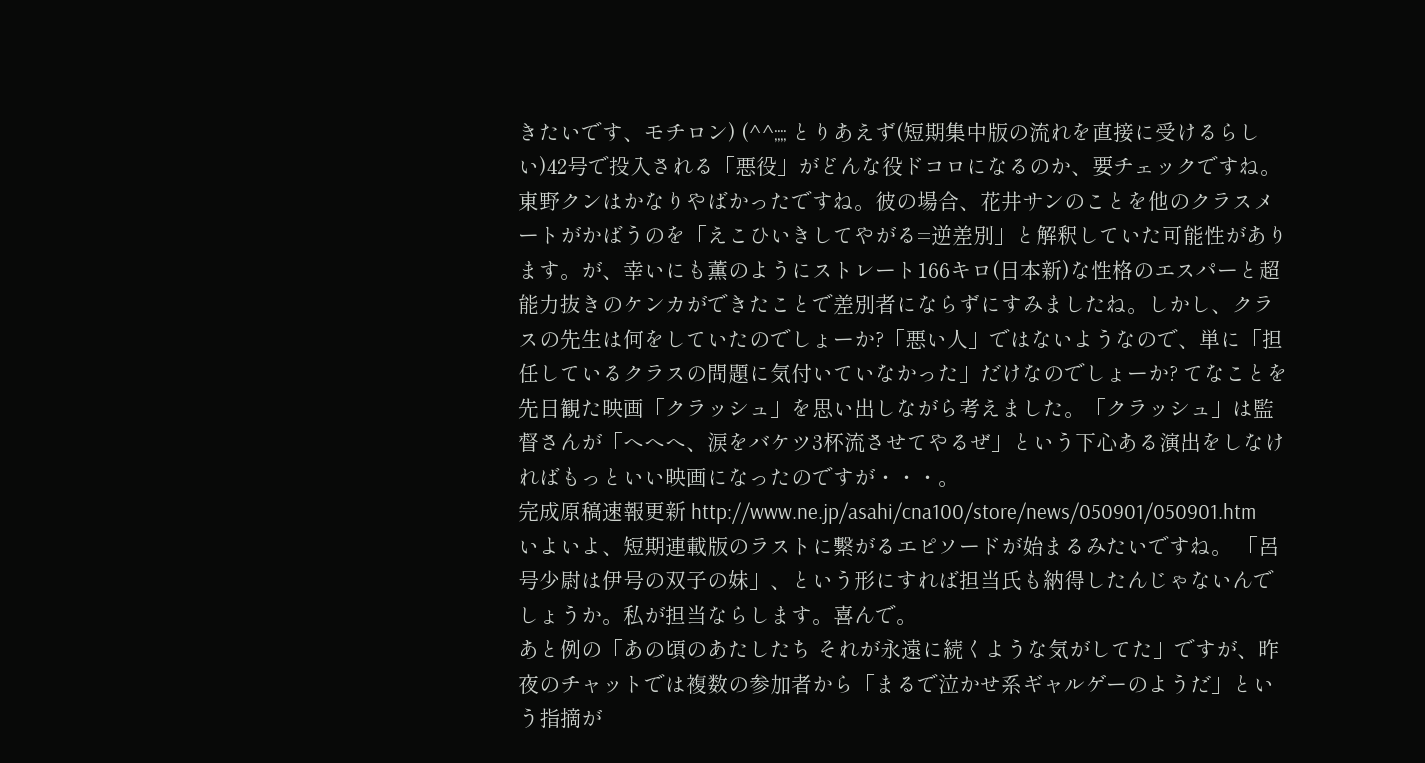きたいです、モチロン) (^^;;;; とりあえず(短期集中版の流れを直接に受けるらしい)42号で投入される「悪役」がどんな役ドコロになるのか、要チェックですね。
東野クンはかなりやばかったですね。彼の場合、花井サンのことを他のクラスメートがかばうのを「えこひいきしてやがる=逆差別」と解釈していた可能性があります。が、幸いにも薫のようにストレート166キロ(日本新)な性格のエスパーと超能力抜きのケンカができたことで差別者にならずにすみましたね。しかし、クラスの先生は何をしていたのでしょーか?「悪い人」ではないようなので、単に「担任しているクラスの問題に気付いていなかった」だけなのでしょーか? てなことを先日観た映画「クラッシュ」を思い出しながら考えました。「クラッシュ」は監督さんが「へへへ、涙をバケツ3杯流させてやるぜ」という下心ある演出をしなければもっといい映画になったのですが・・・。
完成原稿速報更新 http://www.ne.jp/asahi/cna100/store/news/050901/050901.htm
いよいよ、短期連載版のラストに繋がるエピソードが始まるみたいですね。 「呂号少尉は伊号の双子の妹」、という形にすれば担当氏も納得したんじゃないんでしょうか。私が担当ならします。喜んで。
あと例の「あの頃のあたしたち それが永遠に続くような気がしてた」ですが、昨夜のチャットでは複数の参加者から「まるで泣かせ系ギャルゲーのようだ」という指摘が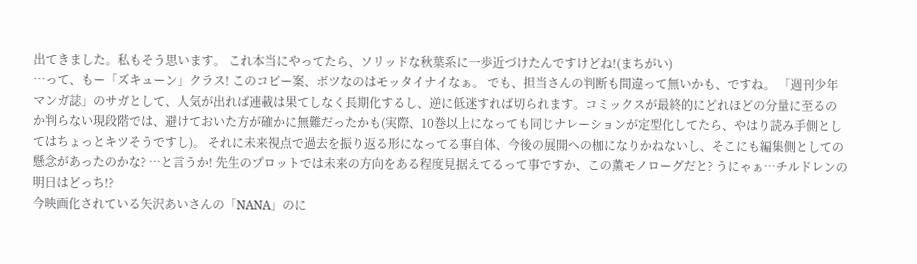出てきました。私もそう思います。 これ本当にやってたら、ソリッドな秋葉系に一歩近づけたんですけどね!(まちがい)
…って、もー「ズキューン」クラス! このコピー案、ボツなのはモッタイナイなぁ。 でも、担当さんの判断も間違って無いかも、ですね。 「週刊少年マンガ誌」のサガとして、人気が出れば連載は果てしなく長期化するし、逆に低迷すれば切られます。コミックスが最終的にどれほどの分量に至るのか判らない現段階では、避けておいた方が確かに無難だったかも(実際、10巻以上になっても同じナレーションが定型化してたら、やはり読み手側としてはちょっとキツそうですし)。 それに未来視点で過去を振り返る形になってる事自体、今後の展開への枷になりかねないし、そこにも編集側としての懸念があったのかな? …と言うか! 先生のプロットでは未来の方向をある程度見据えてるって事ですか、この薫モノローグだと? うにゃぁ…チルドレンの明日はどっち!?
今映画化されている矢沢あいさんの「NANA」のに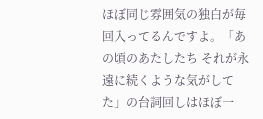ほぼ同じ雰囲気の独白が毎回入ってるんですよ。「あの頃のあたしたち それが永遠に続くような気がしてた」の台詞回しはほぼ一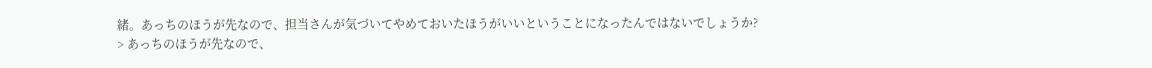緒。あっちのほうが先なので、担当さんが気づいてやめておいたほうがいいということになったんではないでしょうか?
> あっちのほうが先なので、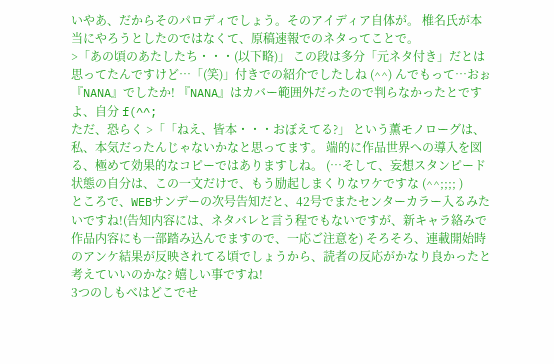いやあ、だからそのパロディでしょう。そのアイディア自体が。 椎名氏が本当にやろうとしたのではなくて、原稿速報でのネタってことで。
>「あの頃のあたしたち・・・(以下略)」 この段は多分「元ネタ付き」だとは思ってたんですけど…「(笑)」付きでの紹介でしたしね (^^) んでもって…おぉ『NANA』でしたか! 『NANA』はカバー範囲外だったので判らなかったとですよ、自分 f(^^;
ただ、恐らく >「「ねえ、皆本・・・おぼえてる?」 という薫モノローグは、私、本気だったんじゃないかなと思ってます。 端的に作品世界への導入を図る、極めて効果的なコピーではありますしね。 (…そして、妄想スタンピード状態の自分は、この一文だけで、もう励起しまくりなワケですな (^^;;;; )
ところで、WEBサンデーの次号告知だと、42号でまたセンターカラー入るみたいですね!(告知内容には、ネタバレと言う程でもないですが、新キャラ絡みで作品内容にも一部踏み込んでますので、一応ご注意を) そろそろ、連載開始時のアンケ結果が反映されてる頃でしょうから、読者の反応がかなり良かったと考えていいのかな? 嬉しい事ですね!
3つのしもべはどこでせ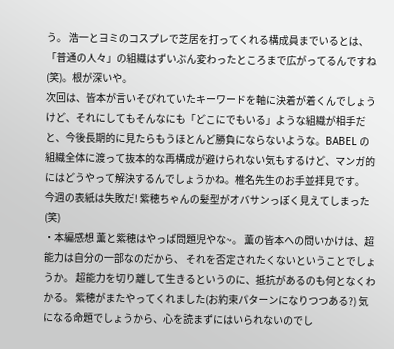う。 浩一とヨミのコスプレで芝居を打ってくれる構成員までいるとは、「普通の人々」の組織はずいぶん変わったところまで広がってるんですね(笑)。根が深いや。
次回は、皆本が言いそびれていたキーワードを軸に決着が着くんでしょうけど、それにしてもそんなにも「どこにでもいる」ような組織が相手だと、今後長期的に見たらもうほとんど勝負にならないような。BABEL の組織全体に渡って抜本的な再構成が避けられない気もするけど、マンガ的にはどうやって解決するんでしょうかね。椎名先生のお手並拝見です。
今週の表紙は失敗だ! 紫穂ちゃんの髪型がオバサンっぽく見えてしまった(笑)
・本編感想 薫と紫穂はやっぱ問題児やな~。 薫の皆本への問いかけは、超能力は自分の一部なのだから、 それを否定されたくないということでしょうか。 超能力を切り離して生きるというのに、抵抗があるのも何となくわかる。 紫穂がまたやってくれました(お約束パターンになりつつある?) 気になる命題でしょうから、心を読まずにはいられないのでし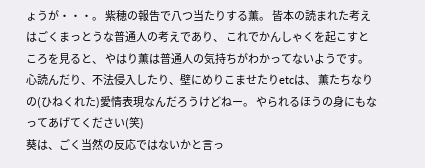ょうが・・・。 紫穂の報告で八つ当たりする薫。 皆本の読まれた考えはごくまっとうな普通人の考えであり、 これでかんしゃくを起こすところを見ると、 やはり薫は普通人の気持ちがわかってないようです。 心読んだり、不法侵入したり、壁にめりこませたりetcは、 薫たちなりの(ひねくれた)愛情表現なんだろうけどねー。 やられるほうの身にもなってあげてください(笑)
葵は、ごく当然の反応ではないかと言っ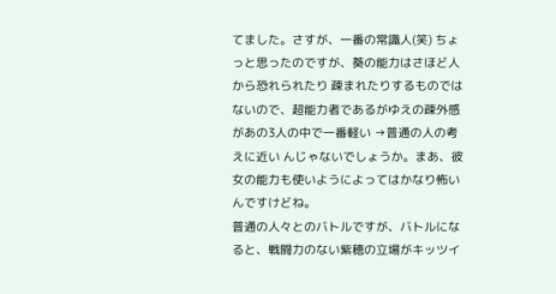てました。さすが、一番の常識人(笑) ちょっと思ったのですが、葵の能力はさほど人から恐れられたり 疎まれたりするものではないので、超能力者であるがゆえの疎外感があの3人の中で一番軽い →普通の人の考えに近い んじゃないでしょうか。まあ、彼女の能力も使いようによってはかなり怖いんですけどね。
普通の人々とのバトルですが、バトルになると、戦闘力のない紫穂の立場がキッツイ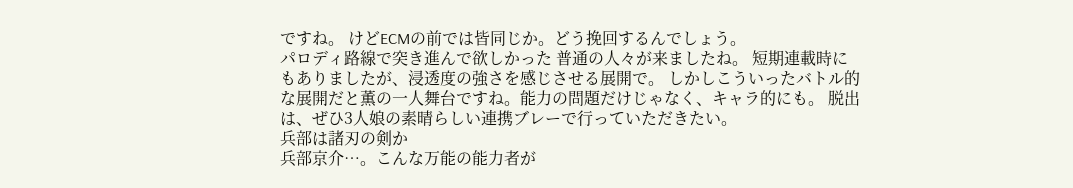ですね。 けどECMの前では皆同じか。どう挽回するんでしょう。
パロディ路線で突き進んで欲しかった 普通の人々が来ましたね。 短期連載時にもありましたが、浸透度の強さを感じさせる展開で。 しかしこういったバトル的な展開だと薫の一人舞台ですね。能力の問題だけじゃなく、キャラ的にも。 脱出は、ぜひ3人娘の素晴らしい連携ブレーで行っていただきたい。
兵部は諸刃の剣か
兵部京介…。こんな万能の能力者が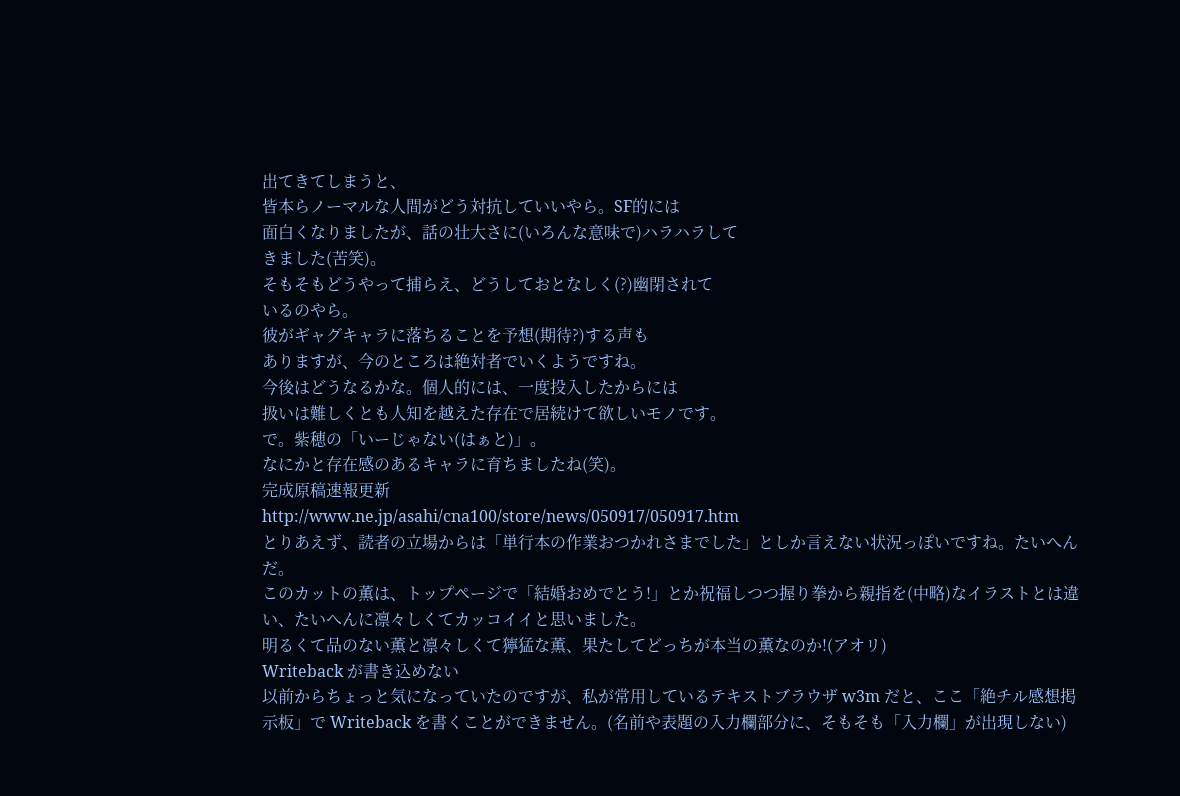出てきてしまうと、
皆本らノーマルな人間がどう対抗していいやら。SF的には
面白くなりましたが、話の壮大さに(いろんな意味で)ハラハラして
きました(苦笑)。
そもそもどうやって捕らえ、どうしておとなしく(?)幽閉されて
いるのやら。
彼がギャグキャラに落ちることを予想(期待?)する声も
ありますが、今のところは絶対者でいくようですね。
今後はどうなるかな。個人的には、一度投入したからには
扱いは難しくとも人知を越えた存在で居続けて欲しいモノです。
で。紫穂の「いーじゃない(はぁと)」。
なにかと存在感のあるキャラに育ちましたね(笑)。
完成原稿速報更新
http://www.ne.jp/asahi/cna100/store/news/050917/050917.htm
とりあえず、読者の立場からは「単行本の作業おつかれさまでした」としか言えない状況っぽいですね。たいへんだ。
このカットの薫は、トップページで「結婚おめでとう!」とか祝福しつつ握り拳から親指を(中略)なイラストとは違い、たいへんに凛々しくてカッコイイと思いました。
明るくて品のない薫と凛々しくて獰猛な薫、果たしてどっちが本当の薫なのか!(アオリ)
Writeback が書き込めない
以前からちょっと気になっていたのですが、私が常用しているテキストブラウザ w3m だと、ここ「絶チル感想掲示板」で Writeback を書くことができません。(名前や表題の入力欄部分に、そもそも「入力欄」が出現しない)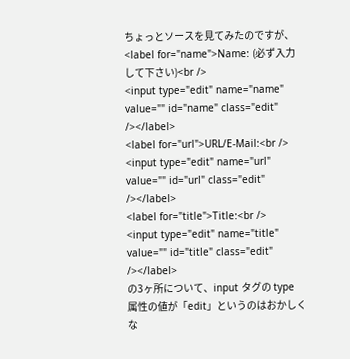ちょっとソースを見てみたのですが、
<label for="name">Name: (必ず入力して下さい)<br />
<input type="edit" name="name" value="" id="name" class="edit" /></label>
<label for="url">URL/E-Mail:<br />
<input type="edit" name="url" value="" id="url" class="edit" /></label>
<label for="title">Title:<br />
<input type="edit" name="title" value="" id="title" class="edit" /></label>
の3ヶ所について、input タグの type 属性の値が「edit」というのはおかしくな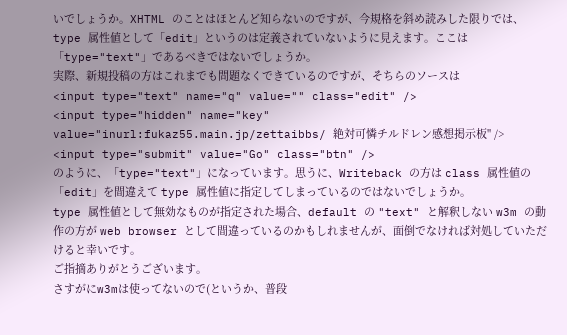いでしょうか。XHTML のことはほとんど知らないのですが、今規格を斜め読みした限りでは、type 属性値として「edit」というのは定義されていないように見えます。ここは「type="text"」であるべきではないでしょうか。
実際、新規投稿の方はこれまでも問題なくできているのですが、そちらのソースは
<input type="text" name="q" value="" class="edit" />
<input type="hidden" name="key" value="inurl:fukaz55.main.jp/zettaibbs/ 絶対可憐チルドレン感想掲示板" />
<input type="submit" value="Go" class="btn" />
のように、「type="text"」になっています。思うに、Writeback の方は class 属性値の「edit」を間違えて type 属性値に指定してしまっているのではないでしょうか。
type 属性値として無効なものが指定された場合、default の "text" と解釈しない w3m の動作の方が web browser として間違っているのかもしれませんが、面倒でなければ対処していただけると幸いです。
ご指摘ありがとうございます。
さすがにw3mは使ってないので(というか、普段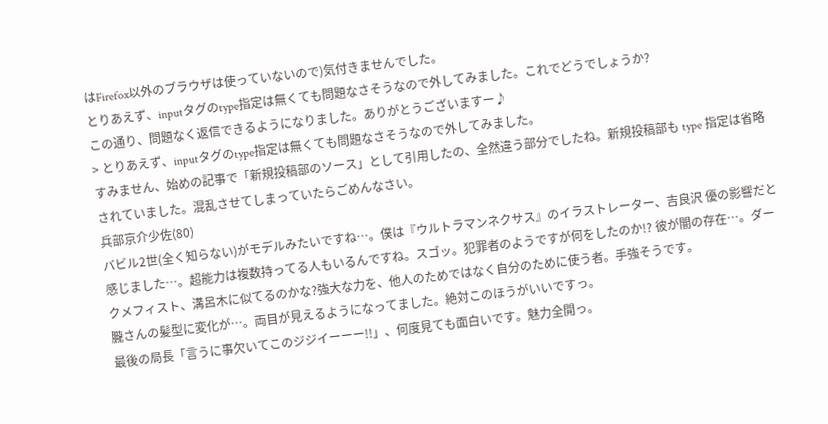はFirefox以外のブラウザは使っていないので)気付きませんでした。
とりあえず、inputタグのtype指定は無くても問題なさそうなので外してみました。これでどうでしょうか?
この通り、問題なく返信できるようになりました。ありがとうございますー♪
> とりあえず、inputタグのtype指定は無くても問題なさそうなので外してみました。
すみません、始めの記事で「新規投稿部のソース」として引用したの、全然違う部分でしたね。新規投稿部も type 指定は省略されていました。混乱させてしまっていたらごめんなさい。
兵部京介少佐(80)
バビル2世(全く知らない)がモデルみたいですね…。僕は『ウルトラマンネクサス』のイラストレーター、吉良沢 優の影響だと感じました…。超能力は複数持ってる人もいるんですね。スゴッ。犯罪者のようですが何をしたのか!? 彼が闇の存在…。ダークメフィスト、溝呂木に似てるのかな?強大な力を、他人のためではなく自分のために使う者。手強そうです。
朧さんの髪型に変化が…。両目が見えるようになってました。絶対このほうがいいですっ。
最後の局長「言うに事欠いてこのジジイーーー!!」、何度見ても面白いです。魅力全開っ。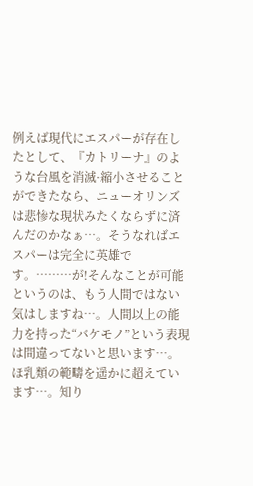例えば現代にエスパーが存在したとして、『カトリーナ』のような台風を消滅·縮小させることができたなら、ニューオリンズは悲惨な現状みたくならずに済んだのかなぁ…。そうなればエスパーは完全に英雄です。………が!そんなことが可能というのは、もう人間ではない気はしますね…。人間以上の能力を持った“バケモノ”という表現は間違ってないと思います…。ほ乳類の範疇を遥かに超えています…。知り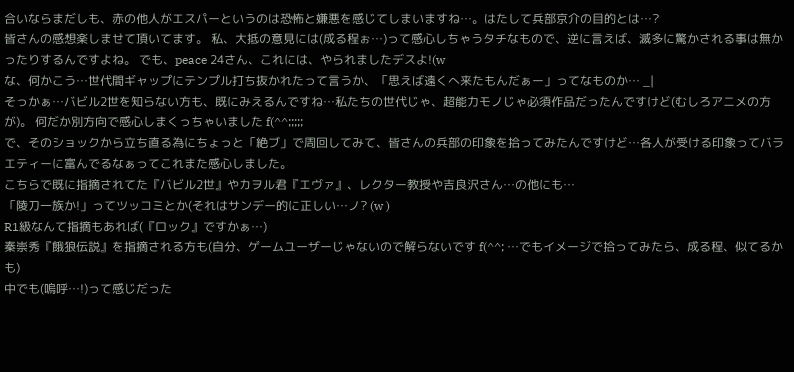合いならまだしも、赤の他人がエスパーというのは恐怖と嫌悪を感じてしまいますね…。はたして兵部京介の目的とは…?
皆さんの感想楽しませて頂いてます。 私、大抵の意見には(成る程ぉ…)って感心しちゃうタチなもので、逆に言えば、滅多に驚かされる事は無かったりするんですよね。 でも、peace 24さん、これには、やられましたデスよ!(w
な、何かこう…世代間ギャップにテンプル打ち抜かれたって言うか、「思えば遠くへ来たもんだぁー」ってなものか… _|
そっかぁ…バビル2世を知らない方も、既にみえるんですね…私たちの世代じゃ、超能力モノじゃ必須作品だったんですけど(むしろアニメの方が)。 何だか別方向で感心しまくっちゃいました f(^^;;;;;
で、そのショックから立ち直る為にちょっと「絶ブ」で周回してみて、皆さんの兵部の印象を拾ってみたんですけど…各人が受ける印象ってバラエティーに富んでるなぁってこれまた感心しました。
こちらで既に指摘されてた『バビル2世』やカヲル君『エヴァ』、レクター教授や吉良沢さん…の他にも…
「陵刀一族か!」ってツッコミとか(それはサンデー的に正しい…ノ? (w )
R1級なんて指摘もあれば(『ロック』ですかぁ…)
秦崇秀『餓狼伝説』を指摘される方も(自分、ゲームユーザーじゃないので解らないです f(^^; …でもイメージで拾ってみたら、成る程、似てるかも)
中でも(嗚呼…!)って感じだった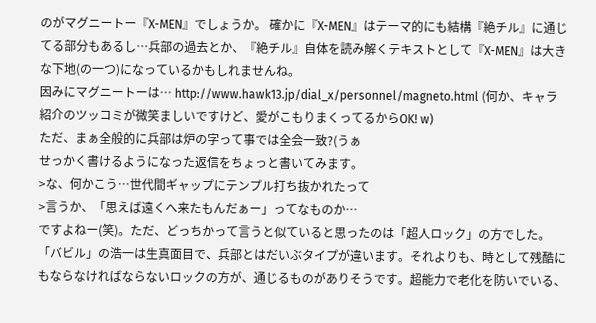のがマグニートー『X-MEN』でしょうか。 確かに『X-MEN』はテーマ的にも結構『絶チル』に通じてる部分もあるし…兵部の過去とか、『絶チル』自体を読み解くテキストとして『X-MEN』は大きな下地(の一つ)になっているかもしれませんね。
因みにマグニートーは… http://www.hawk13.jp/dial_x/personnel/magneto.html (何か、キャラ紹介のツッコミが微笑ましいですけど、愛がこもりまくってるからOK! w)
ただ、まぁ全般的に兵部は炉の字って事では全会一致?(うぁ
せっかく書けるようになった返信をちょっと書いてみます。
>な、何かこう…世代間ギャップにテンプル打ち抜かれたって
>言うか、「思えば遠くへ来たもんだぁー」ってなものか…
ですよねー(笑)。ただ、どっちかって言うと似ていると思ったのは「超人ロック」の方でした。「バビル」の浩一は生真面目で、兵部とはだいぶタイプが違います。それよりも、時として残酷にもならなければならないロックの方が、通じるものがありそうです。超能力で老化を防いでいる、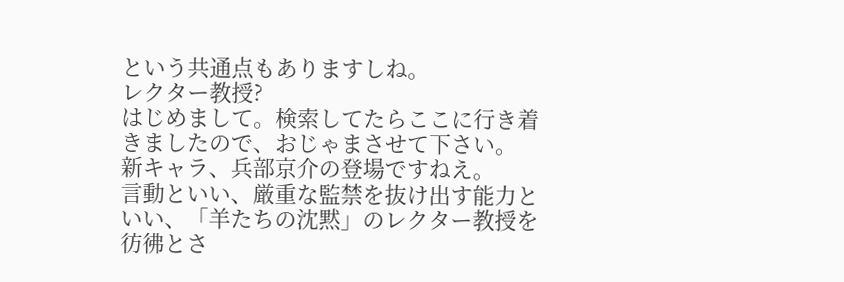という共通点もありますしね。
レクター教授?
はじめまして。検索してたらここに行き着きましたので、おじゃまさせて下さい。
新キャラ、兵部京介の登場ですねえ。
言動といい、厳重な監禁を抜け出す能力といい、「羊たちの沈黙」のレクター教授を彷彿とさ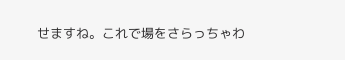せますね。これで場をさらっちゃわ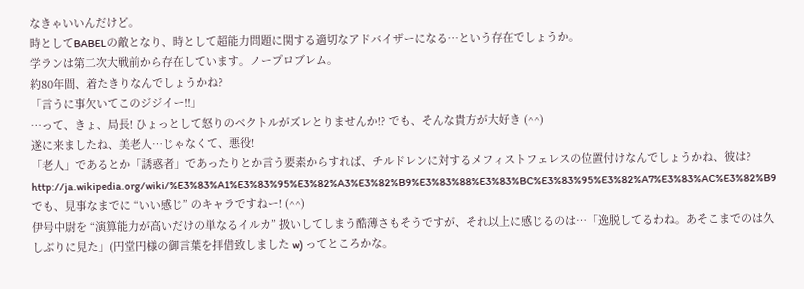なきゃいいんだけど。
時としてBABELの敵となり、時として超能力問題に関する適切なアドバイザーになる…という存在でしょうか。
学ランは第二次大戦前から存在しています。ノープロブレム。
約80年間、着たきりなんでしょうかね?
「言うに事欠いてこのジジイー!!」
…って、きょ、局長! ひょっとして怒りのベクトルがズレとりませんか!? でも、そんな貴方が大好き (^^)
遂に来ましたね、美老人…じゃなくて、悪役!
「老人」であるとか「誘惑者」であったりとか言う要素からすれば、チルドレンに対するメフィストフェレスの位置付けなんでしょうかね、彼は?
http://ja.wikipedia.org/wiki/%E3%83%A1%E3%83%95%E3%82%A3%E3%82%B9%E3%83%88%E3%83%BC%E3%83%95%E3%82%A7%E3%83%AC%E3%82%B9
でも、見事なまでに “いい感じ” のキャラですねー! (^^)
伊号中尉を “演算能力が高いだけの単なるイルカ” 扱いしてしまう酷薄さもそうですが、それ以上に感じるのは…「逸脱してるわね。あそこまでのは久しぶりに見た」(円堂円様の御言葉を拝借致しました w) ってところかな。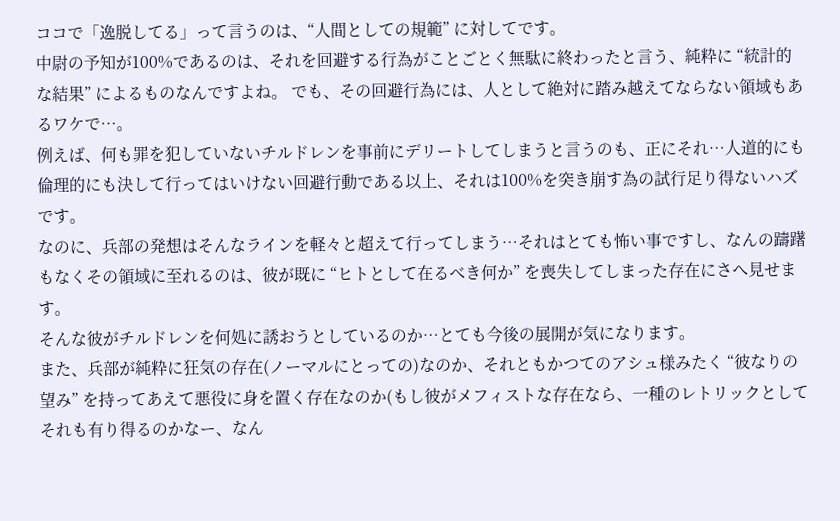ココで「逸脱してる」って言うのは、“人間としての規範” に対してです。
中尉の予知が100%であるのは、それを回避する行為がことごとく無駄に終わったと言う、純粋に “統計的な結果” によるものなんですよね。 でも、その回避行為には、人として絶対に踏み越えてならない領域もあるワケで…。
例えば、何も罪を犯していないチルドレンを事前にデリートしてしまうと言うのも、正にそれ…人道的にも倫理的にも決して行ってはいけない回避行動である以上、それは100%を突き崩す為の試行足り得ないハズです。
なのに、兵部の発想はそんなラインを軽々と超えて行ってしまう…それはとても怖い事ですし、なんの躊躇もなくその領域に至れるのは、彼が既に “ヒトとして在るべき何か” を喪失してしまった存在にさへ見せます。
そんな彼がチルドレンを何処に誘おうとしているのか…とても今後の展開が気になります。
また、兵部が純粋に狂気の存在(ノーマルにとっての)なのか、それともかつてのアシュ様みたく “彼なりの望み” を持ってあえて悪役に身を置く存在なのか(もし彼がメフィストな存在なら、一種のレトリックとしてそれも有り得るのかなー、なん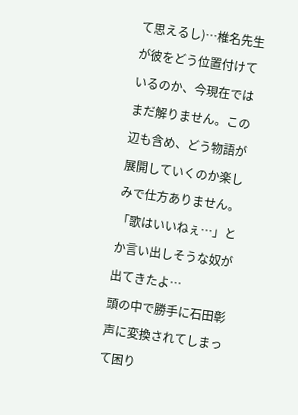て思えるし)…椎名先生が彼をどう位置付けているのか、今現在ではまだ解りません。この辺も含め、どう物語が展開していくのか楽しみで仕方ありません。
「歌はいいねぇ…」とか言い出しそうな奴が出てきたよ…
頭の中で勝手に石田彰声に変換されてしまって困り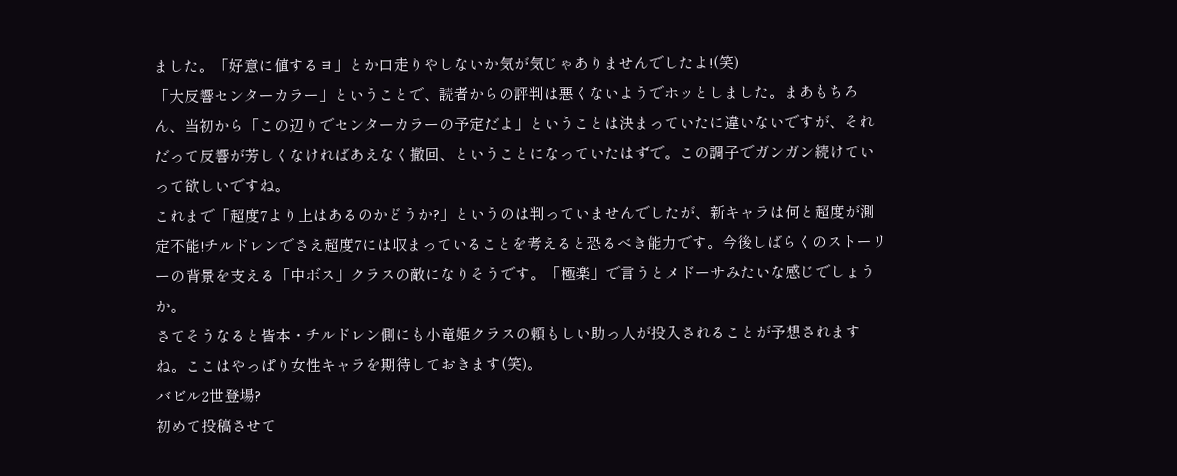ました。「好意に値するヨ」とか口走りやしないか気が気じゃありませんでしたよ!(笑)
「大反響センターカラー」ということで、読者からの評判は悪くないようでホッとしました。まあもちろん、当初から「この辺りでセンターカラーの予定だよ」ということは決まっていたに違いないですが、それだって反響が芳しくなければあえなく撤回、ということになっていたはずで。この調子でガンガン続けていって欲しいですね。
これまで「超度7より上はあるのかどうか?」というのは判っていませんでしたが、新キャラは何と超度が測定不能!チルドレンでさえ超度7には収まっていることを考えると恐るべき能力です。今後しばらくのストーリーの背景を支える「中ボス」クラスの敵になりそうです。「極楽」で言うとメドーサみたいな感じでしょうか。
さてそうなると皆本・チルドレン側にも小竜姫クラスの頼もしい助っ人が投入されることが予想されますね。ここはやっぱり女性キャラを期待しておきます(笑)。
バビル2世登場?
初めて投稿させて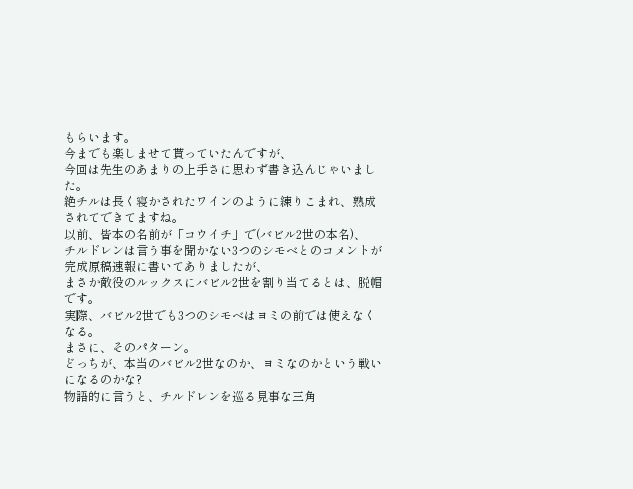もらいます。
今までも楽しませて貰っていたんですが、
今回は先生のあまりの上手さに思わず書き込んじゃいました。
絶チルは長く寝かされたワインのように練りこまれ、熟成されてできてますね。
以前、皆本の名前が「コウイチ」で(バビル2世の本名)、
チルドレンは言う事を聞かない3つのシモベとのコメントが完成原稿速報に書いてありましたが、
まさか敵役のルックスにバビル2世を割り当てるとは、脱帽です。
実際、バビル2世でも3つのシモベはヨミの前では使えなくなる。
まさに、そのパターン。
どっちが、本当のバビル2世なのか、ヨミなのかという戦いになるのかな?
物語的に言うと、チルドレンを巡る見事な三角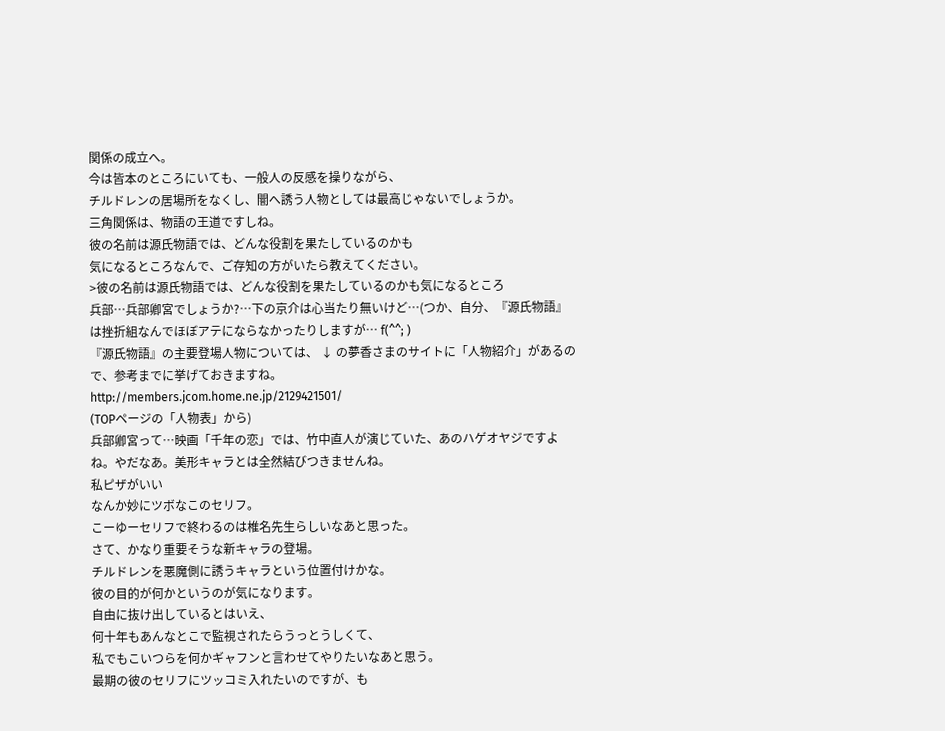関係の成立へ。
今は皆本のところにいても、一般人の反感を操りながら、
チルドレンの居場所をなくし、闇へ誘う人物としては最高じゃないでしょうか。
三角関係は、物語の王道ですしね。
彼の名前は源氏物語では、どんな役割を果たしているのかも
気になるところなんで、ご存知の方がいたら教えてください。
>彼の名前は源氏物語では、どんな役割を果たしているのかも気になるところ
兵部…兵部卿宮でしょうか?…下の京介は心当たり無いけど…(つか、自分、『源氏物語』は挫折組なんでほぼアテにならなかったりしますが… f(^^; )
『源氏物語』の主要登場人物については、 ↓ の夢香さまのサイトに「人物紹介」があるので、参考までに挙げておきますね。
http://members.jcom.home.ne.jp/2129421501/
(TOPページの「人物表」から)
兵部卿宮って…映画「千年の恋」では、竹中直人が演じていた、あのハゲオヤジですよね。やだなあ。美形キャラとは全然結びつきませんね。
私ピザがいい
なんか妙にツボなこのセリフ。
こーゆーセリフで終わるのは椎名先生らしいなあと思った。
さて、かなり重要そうな新キャラの登場。
チルドレンを悪魔側に誘うキャラという位置付けかな。
彼の目的が何かというのが気になります。
自由に抜け出しているとはいえ、
何十年もあんなとこで監視されたらうっとうしくて、
私でもこいつらを何かギャフンと言わせてやりたいなあと思う。
最期の彼のセリフにツッコミ入れたいのですが、も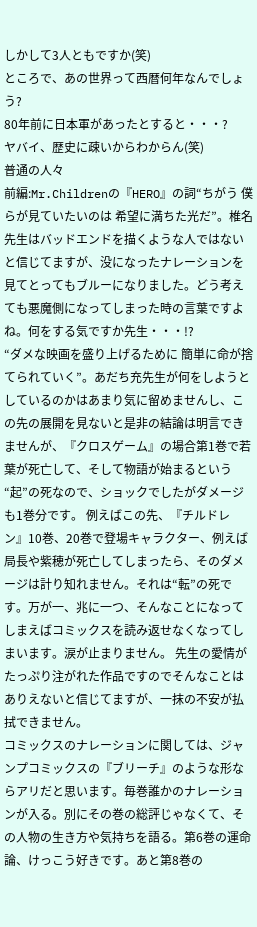しかして3人ともですか(笑)
ところで、あの世界って西暦何年なんでしょう?
80年前に日本軍があったとすると・・・?
ヤバイ、歴史に疎いからわからん(笑)
普通の人々
前編:Mr.Childrenの『HERO』の詞“ちがう 僕らが見ていたいのは 希望に満ちた光だ”。椎名先生はバッドエンドを描くような人ではないと信じてますが、没になったナレーションを見てとってもブルーになりました。どう考えても悪魔側になってしまった時の言葉ですよね。何をする気ですか先生・・・!?
“ダメな映画を盛り上げるために 簡単に命が捨てられていく”。あだち充先生が何をしようとしているのかはあまり気に留めませんし、この先の展開を見ないと是非の結論は明言できませんが、『クロスゲーム』の場合第1巻で若葉が死亡して、そして物語が始まるという“起”の死なので、ショックでしたがダメージも1巻分です。 例えばこの先、『チルドレン』10巻、20巻で登場キャラクター、例えば局長や紫穂が死亡してしまったら、そのダメージは計り知れません。それは“転”の死です。万が一、兆に一つ、そんなことになってしまえばコミックスを読み返せなくなってしまいます。涙が止まりません。 先生の愛情がたっぷり注がれた作品ですのでそんなことはありえないと信じてますが、一抹の不安が払拭できません。
コミックスのナレーションに関しては、ジャンプコミックスの『ブリーチ』のような形ならアリだと思います。毎巻誰かのナレーションが入る。別にその巻の総評じゃなくて、その人物の生き方や気持ちを語る。第6巻の運命論、けっこう好きです。あと第8巻の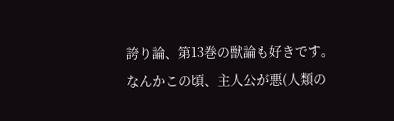誇り論、第13巻の獣論も好きです。
なんかこの頃、主人公が悪(人類の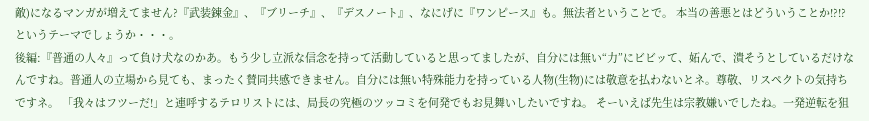敵)になるマンガが増えてません?『武装錬金』、『ブリーチ』、『デスノート』、なにげに『ワンピース』も。無法者ということで。 本当の善悪とはどういうことか!?!?というテーマでしょうか・・・。
後編:『普通の人々』って負け犬なのかあ。もう少し立派な信念を持って活動していると思ってましたが、自分には無い“力”にビビッて、妬んで、潰そうとしているだけなんですね。普通人の立場から見ても、まったく賛同共感できません。自分には無い特殊能力を持っている人物(生物)には敬意を払わないとネ。尊敬、リスペクトの気持ちですネ。 「我々はフツーだ!」と連呼するテロリストには、局長の究極のツッコミを何発でもお見舞いしたいですね。 そーいえば先生は宗教嫌いでしたね。一発逆転を狙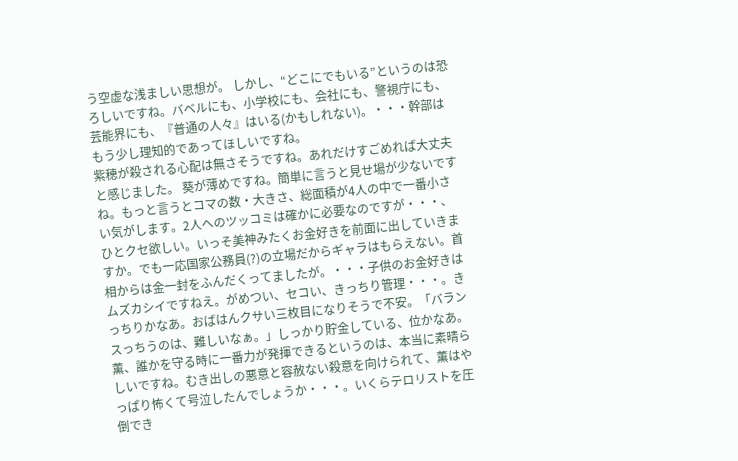う空虚な浅ましい思想が。 しかし、“どこにでもいる”というのは恐ろしいですね。バベルにも、小学校にも、会社にも、警視庁にも、芸能界にも、『普通の人々』はいる(かもしれない)。・・・幹部はもう少し理知的であってほしいですね。
紫穂が殺される心配は無さそうですね。あれだけすごめれば大丈夫と感じました。 葵が薄めですね。簡単に言うと見せ場が少ないですね。もっと言うとコマの数・大きさ、総面積が4人の中で一番小さい気がします。2人へのツッコミは確かに必要なのですが・・・、ひとクセ欲しい。いっそ美神みたくお金好きを前面に出していきますか。でも一応国家公務員(?)の立場だからギャラはもらえない。首相からは金一封をふんだくってましたが。・・・子供のお金好きはムズカシイですねえ。がめつい、セコい、きっちり管理・・・。きっちりかなあ。おばはんクサい三枚目になりそうで不安。「バランスっちうのは、難しいなぁ。」しっかり貯金している、位かなあ。
薫、誰かを守る時に一番力が発揮できるというのは、本当に素晴らしいですね。むき出しの悪意と容赦ない殺意を向けられて、薫はやっぱり怖くて号泣したんでしょうか・・・。いくらテロリストを圧倒でき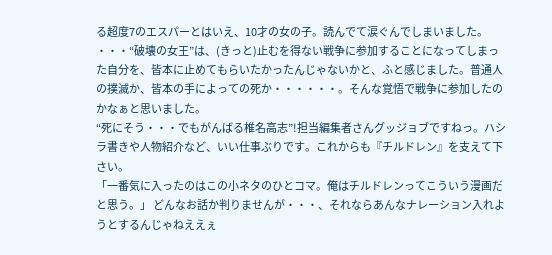る超度7のエスパーとはいえ、10才の女の子。読んでて涙ぐんでしまいました。 ・・・“破壊の女王”は、(きっと)止むを得ない戦争に参加することになってしまった自分を、皆本に止めてもらいたかったんじゃないかと、ふと感じました。普通人の撲滅か、皆本の手によっての死か・・・・・・。そんな覚悟で戦争に参加したのかなぁと思いました。
“死にそう・・・でもがんばる椎名高志”!担当編集者さんグッジョブですねっ。ハシラ書きや人物紹介など、いい仕事ぶりです。これからも『チルドレン』を支えて下さい。
「一番気に入ったのはこの小ネタのひとコマ。俺はチルドレンってこういう漫画だと思う。」 どんなお話か判りませんが・・・、それならあんなナレーション入れようとするんじゃねええぇ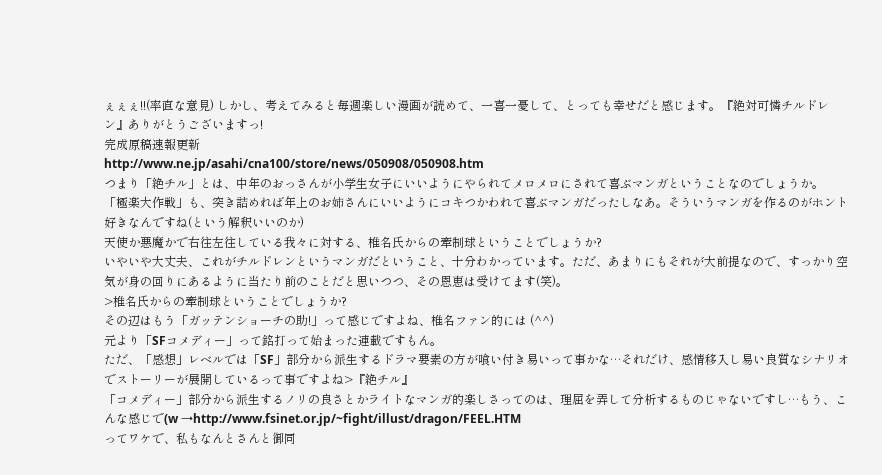ぇぇぇ!!(率直な意見) しかし、考えてみると毎週楽しい漫画が読めて、一喜一憂して、とっても幸せだと感じます。『絶対可憐チルドレン』ありがとうございますっ!
完成原稿速報更新
http://www.ne.jp/asahi/cna100/store/news/050908/050908.htm
つまり「絶チル」とは、中年のおっさんが小学生女子にいいようにやられてメロメロにされて喜ぶマンガということなのでしょうか。
「極楽大作戦」も、突き詰めれば年上のお姉さんにいいようにコキつかわれて喜ぶマンガだったしなあ。そういうマンガを作るのがホント好きなんですね(という解釈いいのか)
天使か悪魔かで右往左往している我々に対する、椎名氏からの牽制球ということでしょうか?
いやいや大丈夫、これがチルドレンというマンガだということ、十分わかっています。ただ、あまりにもそれが大前提なので、すっかり空気が身の回りにあるように当たり前のことだと思いつつ、その恩恵は受けてます(笑)。
>椎名氏からの牽制球ということでしょうか?
その辺はもう「ガッテンショーチの助!」って感じですよね、椎名ファン的には (^^)
元より「SFコメディー」って銘打って始まった連載ですもん。
ただ、「感想」レベルでは「SF」部分から派生するドラマ要素の方が喰い付き易いって事かな…それだけ、感情移入し易い良質なシナリオでストーリーが展開しているって事ですよね>『絶チル』
「コメディー」部分から派生するノリの良さとかライトなマンガ的楽しさってのは、理屈を弄して分析するものじゃないですし…もう、こんな感じで(w →http://www.fsinet.or.jp/~fight/illust/dragon/FEEL.HTM
ってワケで、私もなんとさんと御同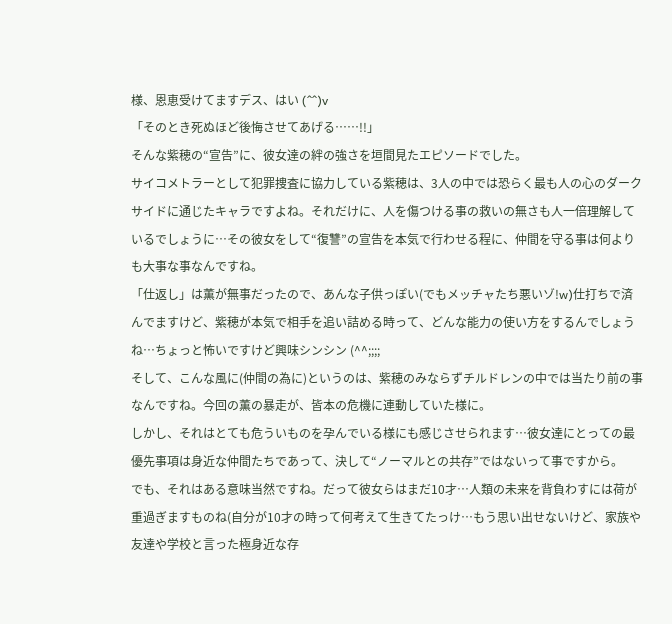様、恩恵受けてますデス、はい (^^)v
「そのとき死ぬほど後悔させてあげる……!!」
そんな紫穂の“宣告”に、彼女達の絆の強さを垣間見たエピソードでした。
サイコメトラーとして犯罪捜査に協力している紫穂は、3人の中では恐らく最も人の心のダークサイドに通じたキャラですよね。それだけに、人を傷つける事の救いの無さも人一倍理解しているでしょうに…その彼女をして“復讐”の宣告を本気で行わせる程に、仲間を守る事は何よりも大事な事なんですね。
「仕返し」は薫が無事だったので、あんな子供っぽい(でもメッチャたち悪いゾ!w)仕打ちで済んでますけど、紫穂が本気で相手を追い詰める時って、どんな能力の使い方をするんでしょうね…ちょっと怖いですけど興味シンシン (^^;;;;
そして、こんな風に(仲間の為に)というのは、紫穂のみならずチルドレンの中では当たり前の事なんですね。今回の薫の暴走が、皆本の危機に連動していた様に。
しかし、それはとても危ういものを孕んでいる様にも感じさせられます…彼女達にとっての最優先事項は身近な仲間たちであって、決して“ノーマルとの共存”ではないって事ですから。
でも、それはある意味当然ですね。だって彼女らはまだ10才…人類の未来を背負わすには荷が重過ぎますものね(自分が10才の時って何考えて生きてたっけ…もう思い出せないけど、家族や友達や学校と言った極身近な存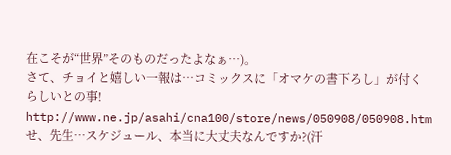在こそが“世界”そのものだったよなぁ…)。
さて、チョイと嬉しい一報は…コミックスに「オマケの書下ろし」が付くらしいとの事!
http://www.ne.jp/asahi/cna100/store/news/050908/050908.htm
せ、先生…スケジュール、本当に大丈夫なんですか?(汗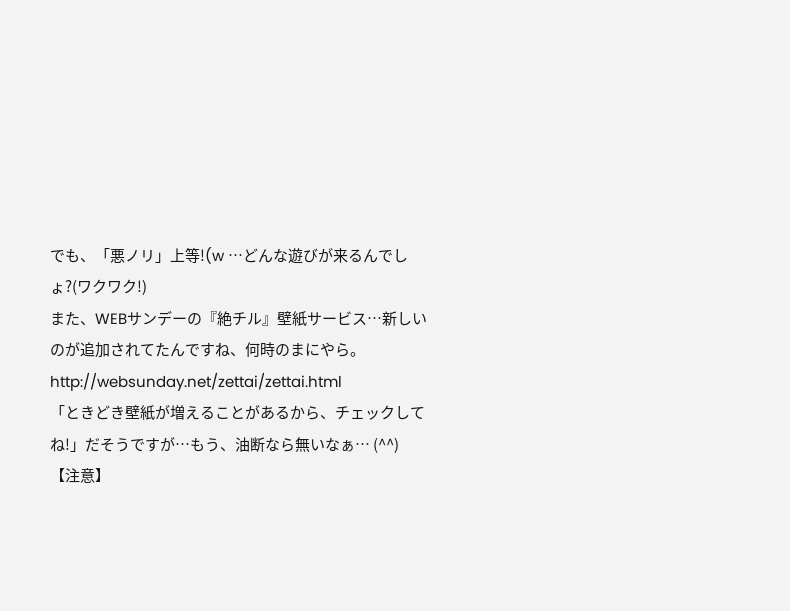でも、「悪ノリ」上等!(w …どんな遊びが来るんでしょ?(ワクワク!)
また、WEBサンデーの『絶チル』壁紙サービス…新しいのが追加されてたんですね、何時のまにやら。
http://websunday.net/zettai/zettai.html
「ときどき壁紙が増えることがあるから、チェックしてね!」だそうですが…もう、油断なら無いなぁ… (^^)
【注意】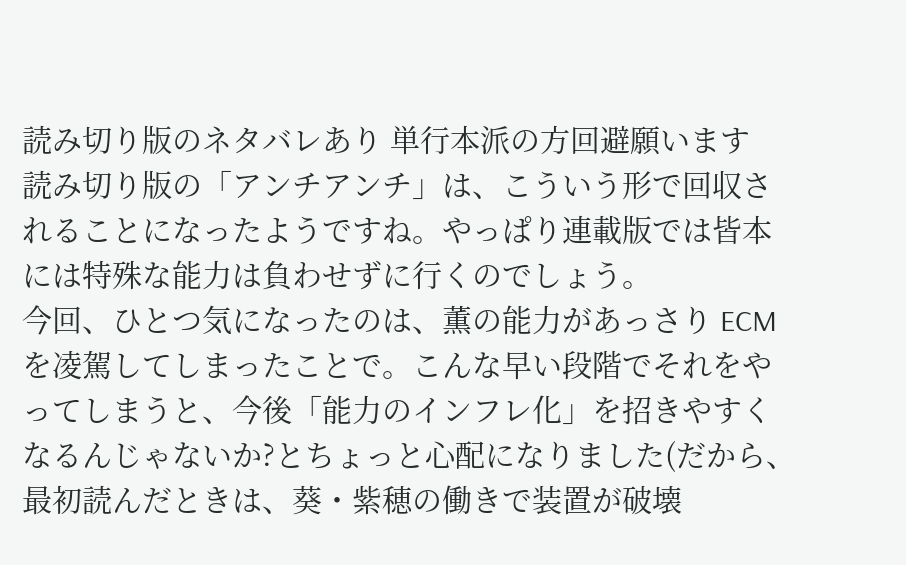読み切り版のネタバレあり 単行本派の方回避願います
読み切り版の「アンチアンチ」は、こういう形で回収されることになったようですね。やっぱり連載版では皆本には特殊な能力は負わせずに行くのでしょう。
今回、ひとつ気になったのは、薫の能力があっさり ECM を凌駕してしまったことで。こんな早い段階でそれをやってしまうと、今後「能力のインフレ化」を招きやすくなるんじゃないか?とちょっと心配になりました(だから、最初読んだときは、葵・紫穂の働きで装置が破壊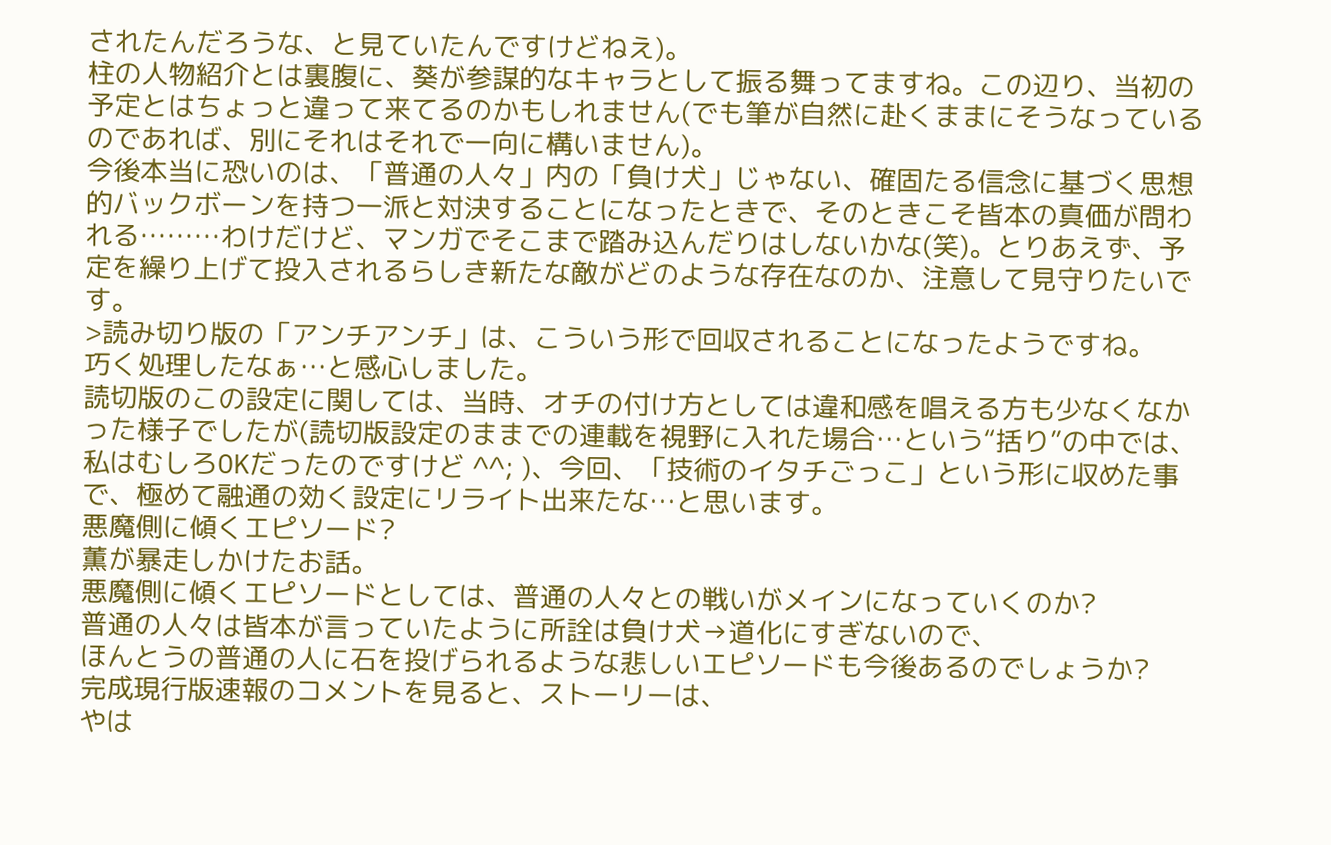されたんだろうな、と見ていたんですけどねえ)。
柱の人物紹介とは裏腹に、葵が参謀的なキャラとして振る舞ってますね。この辺り、当初の予定とはちょっと違って来てるのかもしれません(でも筆が自然に赴くままにそうなっているのであれば、別にそれはそれで一向に構いません)。
今後本当に恐いのは、「普通の人々」内の「負け犬」じゃない、確固たる信念に基づく思想的バックボーンを持つ一派と対決することになったときで、そのときこそ皆本の真価が問われる………わけだけど、マンガでそこまで踏み込んだりはしないかな(笑)。とりあえず、予定を繰り上げて投入されるらしき新たな敵がどのような存在なのか、注意して見守りたいです。
>読み切り版の「アンチアンチ」は、こういう形で回収されることになったようですね。
巧く処理したなぁ…と感心しました。
読切版のこの設定に関しては、当時、オチの付け方としては違和感を唱える方も少なくなかった様子でしたが(読切版設定のままでの連載を視野に入れた場合…という“括り”の中では、私はむしろOKだったのですけど ^^; )、今回、「技術のイタチごっこ」という形に収めた事で、極めて融通の効く設定にリライト出来たな…と思います。
悪魔側に傾くエピソード?
薫が暴走しかけたお話。
悪魔側に傾くエピソードとしては、普通の人々との戦いがメインになっていくのか?
普通の人々は皆本が言っていたように所詮は負け犬→道化にすぎないので、
ほんとうの普通の人に石を投げられるような悲しいエピソードも今後あるのでしょうか?
完成現行版速報のコメントを見ると、ストーリーは、
やは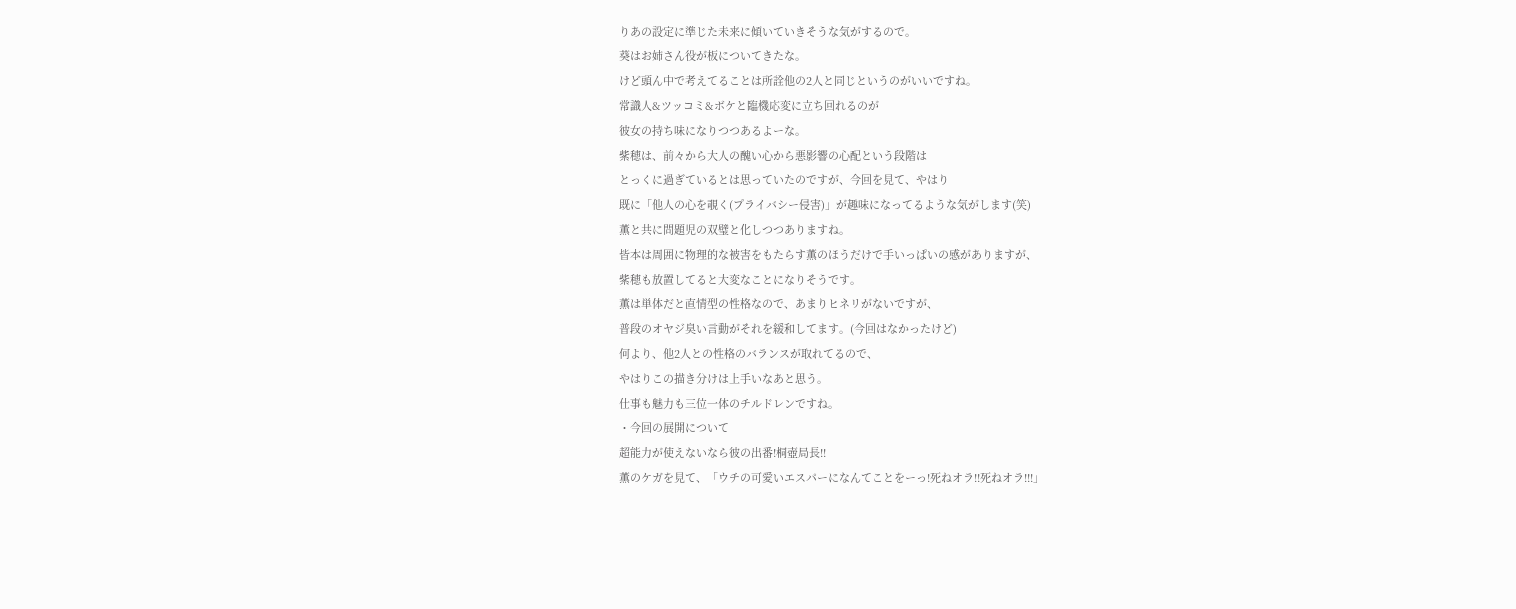りあの設定に準じた未来に傾いていきそうな気がするので。
葵はお姉さん役が板についてきたな。
けど頭ん中で考えてることは所詮他の2人と同じというのがいいですね。
常識人&ツッコミ&ボケと臨機応変に立ち回れるのが
彼女の持ち味になりつつあるよーな。
紫穂は、前々から大人の醜い心から悪影響の心配という段階は
とっくに過ぎているとは思っていたのですが、今回を見て、やはり
既に「他人の心を覗く(プライバシー侵害)」が趣味になってるような気がします(笑)
薫と共に問題児の双璧と化しつつありますね。
皆本は周囲に物理的な被害をもたらす薫のほうだけで手いっぱいの感がありますが、
紫穂も放置してると大変なことになりそうです。
薫は単体だと直情型の性格なので、あまりヒネリがないですが、
普段のオヤジ臭い言動がそれを緩和してます。(今回はなかったけど)
何より、他2人との性格のバランスが取れてるので、
やはりこの描き分けは上手いなあと思う。
仕事も魅力も三位一体のチルドレンですね。
・今回の展開について
超能力が使えないなら彼の出番!桐壺局長!!
薫のケガを見て、「ウチの可愛いエスパーになんてことをーっ!死ねオラ!!死ねオラ!!!」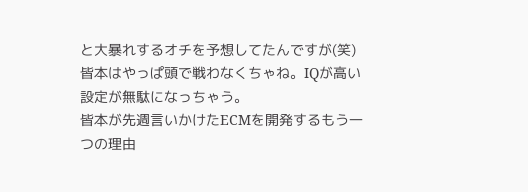と大暴れするオチを予想してたんですが(笑)
皆本はやっぱ頭で戦わなくちゃね。IQが高い設定が無駄になっちゃう。
皆本が先週言いかけたECMを開発するもう一つの理由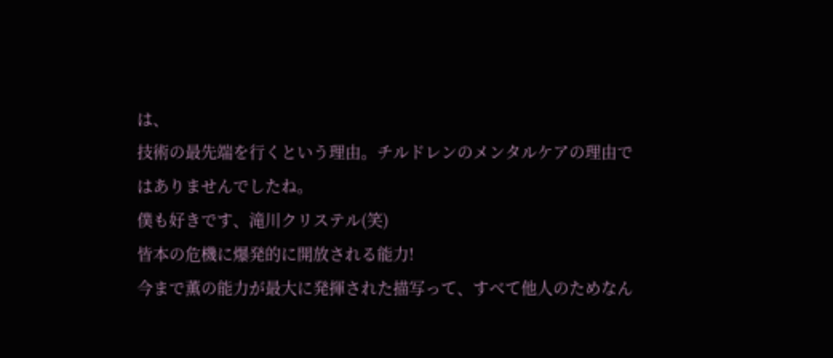は、
技術の最先端を行くという理由。チルドレンのメンタルケアの理由ではありませんでしたね。
僕も好きです、滝川クリステル(笑)
皆本の危機に爆発的に開放される能力!
今まで薫の能力が最大に発揮された描写って、すべて他人のためなん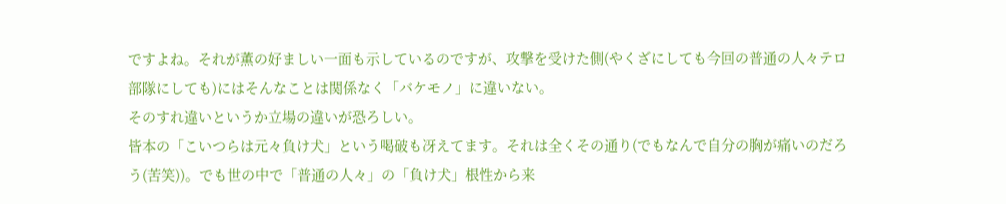ですよね。それが薫の好ましい一面も示しているのですが、攻撃を受けた側(やくざにしても今回の普通の人々テロ部隊にしても)にはそんなことは関係なく「バケモノ」に違いない。
そのすれ違いというか立場の違いが恐ろしい。
皆本の「こいつらは元々負け犬」という喝破も冴えてます。それは全くその通り(でもなんで自分の胸が痛いのだろう(苦笑))。でも世の中で「普通の人々」の「負け犬」根性から来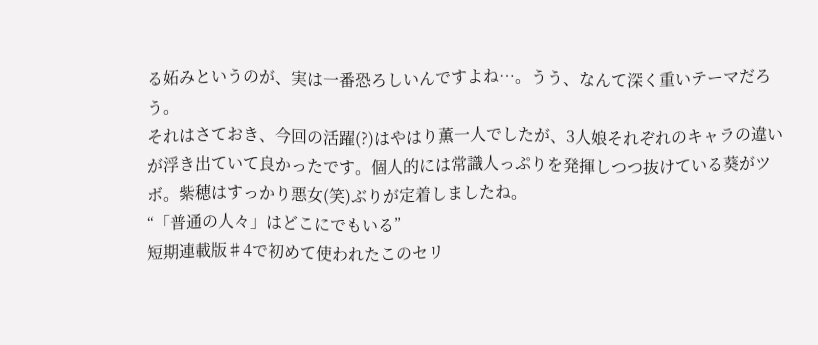る妬みというのが、実は一番恐ろしいんですよね…。うう、なんて深く重いテーマだろう。
それはさておき、今回の活躍(?)はやはり薫一人でしたが、3人娘それぞれのキャラの違いが浮き出ていて良かったです。個人的には常識人っぷりを発揮しつつ抜けている葵がツボ。紫穂はすっかり悪女(笑)ぶりが定着しましたね。
“「普通の人々」はどこにでもいる”
短期連載版♯4で初めて使われたこのセリ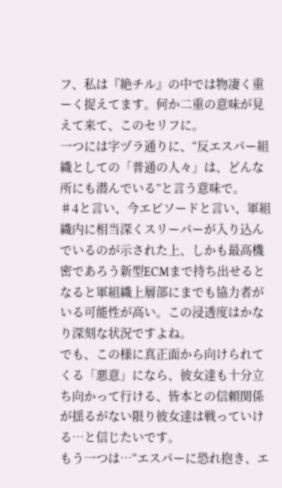フ、私は『絶チル』の中では物凄く重ーく捉えてます。何か二重の意味が見えて来て、このセリフに。
一つには字ヅラ通りに、“反エスパー組織としての「普通の人々」は、どんな所にも潜んでいる”と言う意味で。
♯4と言い、今エピソードと言い、軍組織内に相当深くスリーパーが入り込んでいるのが示された上、しかも最高機密であろう新型ECMまで持ち出せるとなると軍組織上層部にまでも協力者がいる可能性が高い。この浸透度はかなり深刻な状況ですよね。
でも、この様に真正面から向けられてくる「悪意」になら、彼女達も十分立ち向かって行ける、皆本との信頼関係が揺るがない限り彼女達は戦っていける…と信じたいです。
もう一つは…“エスパーに恐れ抱き、エ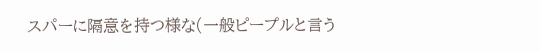スパーに隔意を持つ様な(一般ピープルと言う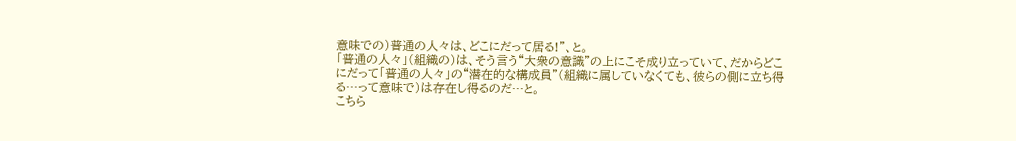意味での)普通の人々は、どこにだって居る!”、と。
「普通の人々」(組織の)は、そう言う“大衆の意識”の上にこそ成り立っていて、だからどこにだって「普通の人々」の“潜在的な構成員”(組織に属していなくても、彼らの側に立ち得る…って意味で)は存在し得るのだ…と。
こちら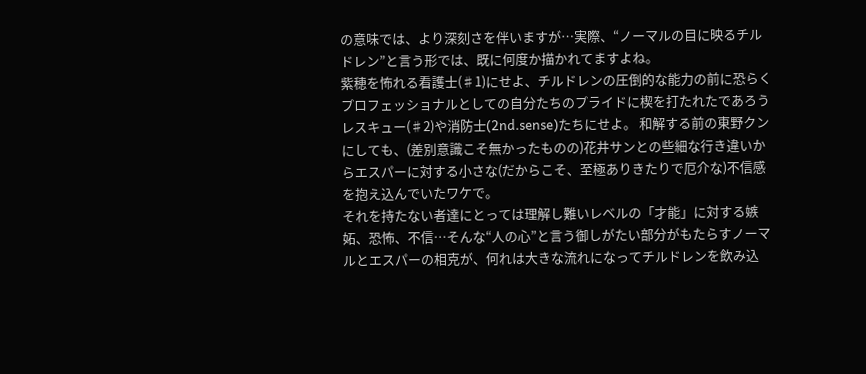の意味では、より深刻さを伴いますが…実際、“ノーマルの目に映るチルドレン”と言う形では、既に何度か描かれてますよね。
紫穂を怖れる看護士(♯1)にせよ、チルドレンの圧倒的な能力の前に恐らくプロフェッショナルとしての自分たちのプライドに楔を打たれたであろうレスキュー(♯2)や消防士(2nd.sense)たちにせよ。 和解する前の東野クンにしても、(差別意識こそ無かったものの)花井サンとの些細な行き違いからエスパーに対する小さな(だからこそ、至極ありきたりで厄介な)不信感を抱え込んでいたワケで。
それを持たない者達にとっては理解し難いレベルの「才能」に対する嫉妬、恐怖、不信…そんな“人の心”と言う御しがたい部分がもたらすノーマルとエスパーの相克が、何れは大きな流れになってチルドレンを飲み込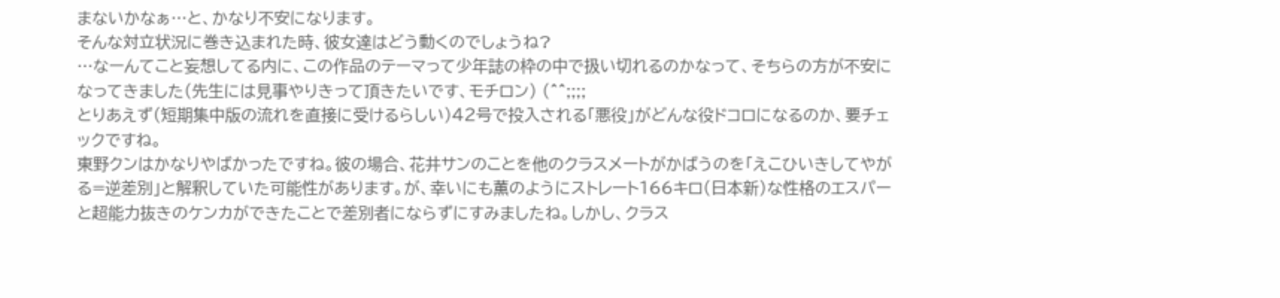まないかなぁ…と、かなり不安になります。
そんな対立状況に巻き込まれた時、彼女達はどう動くのでしょうね?
…なーんてこと妄想してる内に、この作品のテーマって少年誌の枠の中で扱い切れるのかなって、そちらの方が不安になってきました(先生には見事やりきって頂きたいです、モチロン) (^^;;;;
とりあえず(短期集中版の流れを直接に受けるらしい)42号で投入される「悪役」がどんな役ドコロになるのか、要チェックですね。
東野クンはかなりやばかったですね。彼の場合、花井サンのことを他のクラスメートがかばうのを「えこひいきしてやがる=逆差別」と解釈していた可能性があります。が、幸いにも薫のようにストレート166キロ(日本新)な性格のエスパーと超能力抜きのケンカができたことで差別者にならずにすみましたね。しかし、クラス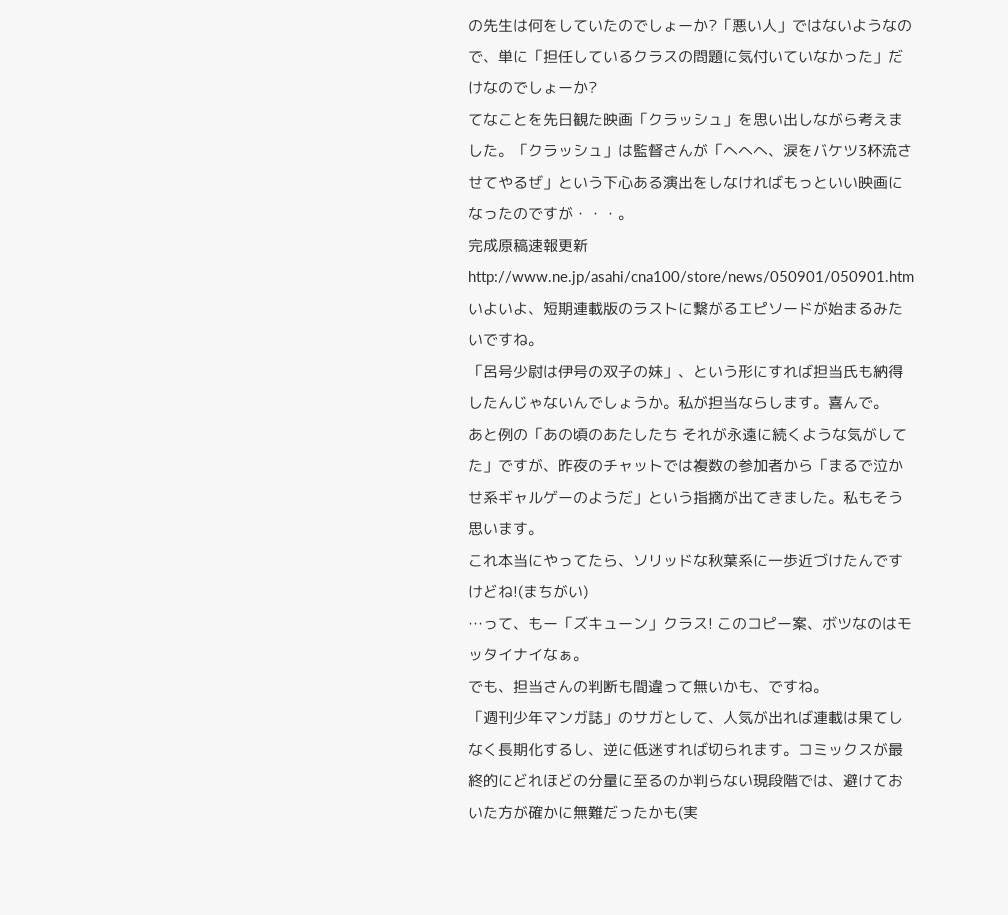の先生は何をしていたのでしょーか?「悪い人」ではないようなので、単に「担任しているクラスの問題に気付いていなかった」だけなのでしょーか?
てなことを先日観た映画「クラッシュ」を思い出しながら考えました。「クラッシュ」は監督さんが「へへへ、涙をバケツ3杯流させてやるぜ」という下心ある演出をしなければもっといい映画になったのですが・・・。
完成原稿速報更新
http://www.ne.jp/asahi/cna100/store/news/050901/050901.htm
いよいよ、短期連載版のラストに繋がるエピソードが始まるみたいですね。
「呂号少尉は伊号の双子の妹」、という形にすれば担当氏も納得したんじゃないんでしょうか。私が担当ならします。喜んで。
あと例の「あの頃のあたしたち それが永遠に続くような気がしてた」ですが、昨夜のチャットでは複数の参加者から「まるで泣かせ系ギャルゲーのようだ」という指摘が出てきました。私もそう思います。
これ本当にやってたら、ソリッドな秋葉系に一歩近づけたんですけどね!(まちがい)
…って、もー「ズキューン」クラス! このコピー案、ボツなのはモッタイナイなぁ。
でも、担当さんの判断も間違って無いかも、ですね。
「週刊少年マンガ誌」のサガとして、人気が出れば連載は果てしなく長期化するし、逆に低迷すれば切られます。コミックスが最終的にどれほどの分量に至るのか判らない現段階では、避けておいた方が確かに無難だったかも(実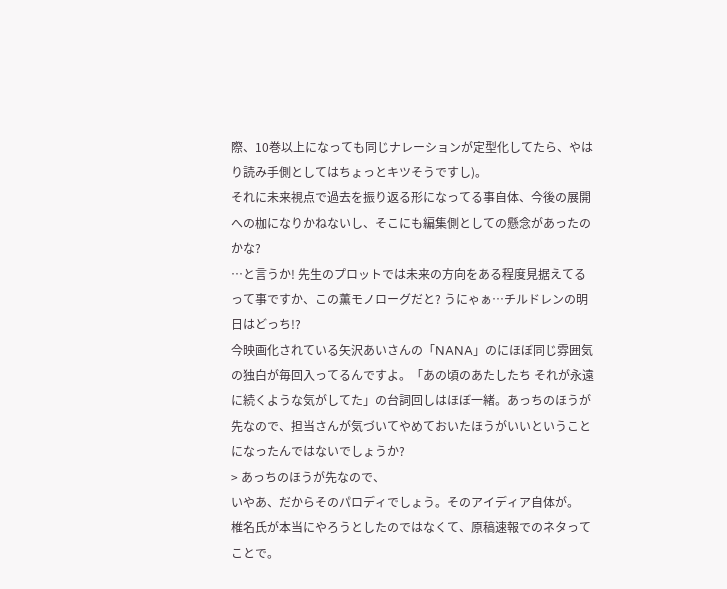際、10巻以上になっても同じナレーションが定型化してたら、やはり読み手側としてはちょっとキツそうですし)。
それに未来視点で過去を振り返る形になってる事自体、今後の展開への枷になりかねないし、そこにも編集側としての懸念があったのかな?
…と言うか! 先生のプロットでは未来の方向をある程度見据えてるって事ですか、この薫モノローグだと? うにゃぁ…チルドレンの明日はどっち!?
今映画化されている矢沢あいさんの「NANA」のにほぼ同じ雰囲気の独白が毎回入ってるんですよ。「あの頃のあたしたち それが永遠に続くような気がしてた」の台詞回しはほぼ一緒。あっちのほうが先なので、担当さんが気づいてやめておいたほうがいいということになったんではないでしょうか?
> あっちのほうが先なので、
いやあ、だからそのパロディでしょう。そのアイディア自体が。
椎名氏が本当にやろうとしたのではなくて、原稿速報でのネタってことで。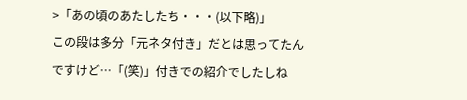>「あの頃のあたしたち・・・(以下略)」
この段は多分「元ネタ付き」だとは思ってたんですけど…「(笑)」付きでの紹介でしたしね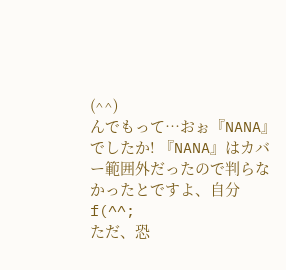(^^)
んでもって…おぉ『NANA』でしたか! 『NANA』はカバー範囲外だったので判らなかったとですよ、自分 f(^^;
ただ、恐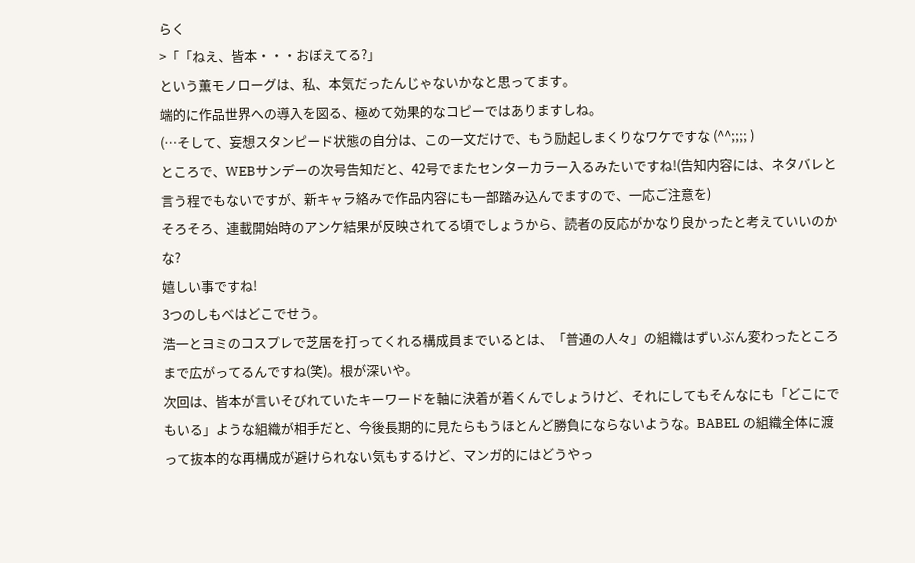らく
>「「ねえ、皆本・・・おぼえてる?」
という薫モノローグは、私、本気だったんじゃないかなと思ってます。
端的に作品世界への導入を図る、極めて効果的なコピーではありますしね。
(…そして、妄想スタンピード状態の自分は、この一文だけで、もう励起しまくりなワケですな (^^;;;; )
ところで、WEBサンデーの次号告知だと、42号でまたセンターカラー入るみたいですね!(告知内容には、ネタバレと言う程でもないですが、新キャラ絡みで作品内容にも一部踏み込んでますので、一応ご注意を)
そろそろ、連載開始時のアンケ結果が反映されてる頃でしょうから、読者の反応がかなり良かったと考えていいのかな?
嬉しい事ですね!
3つのしもべはどこでせう。
浩一とヨミのコスプレで芝居を打ってくれる構成員までいるとは、「普通の人々」の組織はずいぶん変わったところまで広がってるんですね(笑)。根が深いや。
次回は、皆本が言いそびれていたキーワードを軸に決着が着くんでしょうけど、それにしてもそんなにも「どこにでもいる」ような組織が相手だと、今後長期的に見たらもうほとんど勝負にならないような。BABEL の組織全体に渡って抜本的な再構成が避けられない気もするけど、マンガ的にはどうやっ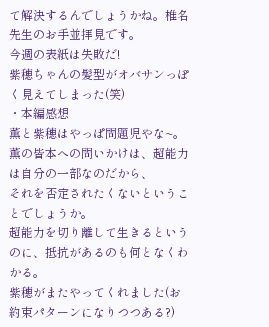て解決するんでしょうかね。椎名先生のお手並拝見です。
今週の表紙は失敗だ!
紫穂ちゃんの髪型がオバサンっぽく見えてしまった(笑)
・本編感想
薫と紫穂はやっぱ問題児やな~。
薫の皆本への問いかけは、超能力は自分の一部なのだから、
それを否定されたくないということでしょうか。
超能力を切り離して生きるというのに、抵抗があるのも何となくわかる。
紫穂がまたやってくれました(お約束パターンになりつつある?)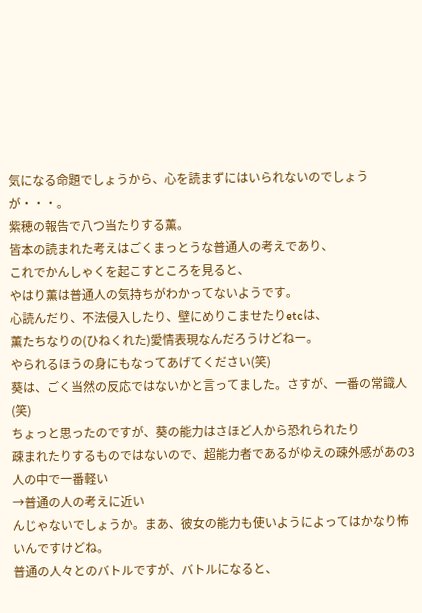気になる命題でしょうから、心を読まずにはいられないのでしょうが・・・。
紫穂の報告で八つ当たりする薫。
皆本の読まれた考えはごくまっとうな普通人の考えであり、
これでかんしゃくを起こすところを見ると、
やはり薫は普通人の気持ちがわかってないようです。
心読んだり、不法侵入したり、壁にめりこませたりetcは、
薫たちなりの(ひねくれた)愛情表現なんだろうけどねー。
やられるほうの身にもなってあげてください(笑)
葵は、ごく当然の反応ではないかと言ってました。さすが、一番の常識人(笑)
ちょっと思ったのですが、葵の能力はさほど人から恐れられたり
疎まれたりするものではないので、超能力者であるがゆえの疎外感があの3人の中で一番軽い
→普通の人の考えに近い
んじゃないでしょうか。まあ、彼女の能力も使いようによってはかなり怖いんですけどね。
普通の人々とのバトルですが、バトルになると、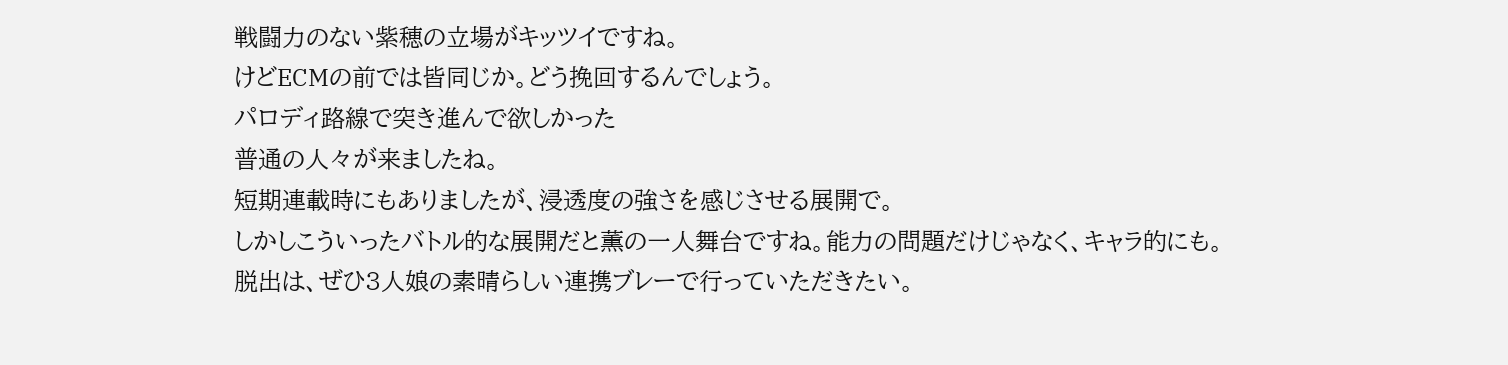戦闘力のない紫穂の立場がキッツイですね。
けどECMの前では皆同じか。どう挽回するんでしょう。
パロディ路線で突き進んで欲しかった
普通の人々が来ましたね。
短期連載時にもありましたが、浸透度の強さを感じさせる展開で。
しかしこういったバトル的な展開だと薫の一人舞台ですね。能力の問題だけじゃなく、キャラ的にも。
脱出は、ぜひ3人娘の素晴らしい連携ブレーで行っていただきたい。